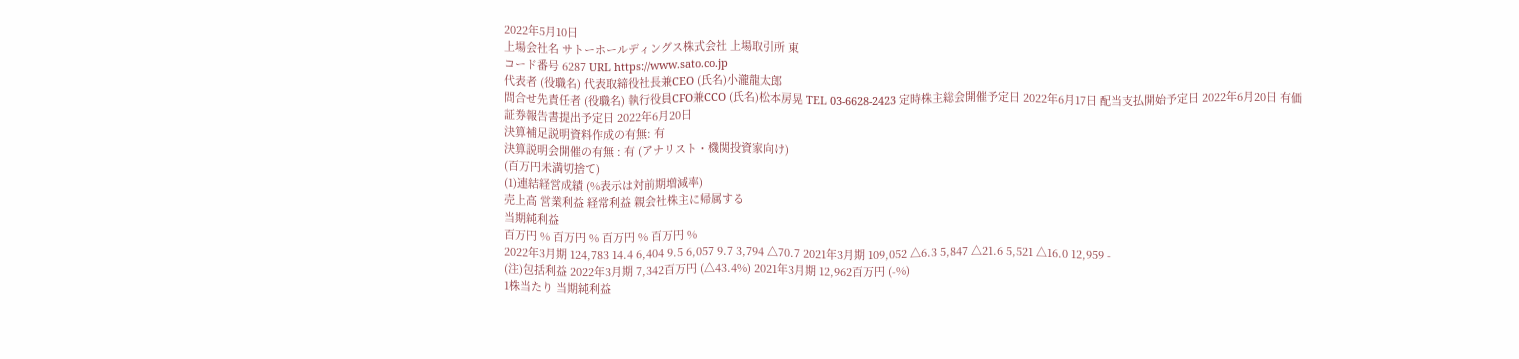2022年5月10日
上場会社名 サトーホールディングス株式会社 上場取引所 東
コード番号 6287 URL https://www.sato.co.jp
代表者 (役職名) 代表取締役社長兼CEO (氏名)小瀧龍太郎
問合せ先責任者 (役職名) 執行役員CFO兼CCO (氏名)松本房晃 TEL 03-6628-2423 定時株主総会開催予定日 2022年6月17日 配当支払開始予定日 2022年6月20日 有価証券報告書提出予定日 2022年6月20日
決算補足説明資料作成の有無: 有
決算説明会開催の有無 : 有 (アナリスト・機関投資家向け)
(百万円未満切捨て)
(1)連結経営成績 (%表示は対前期増減率)
売上高 営業利益 経常利益 親会社株主に帰属する
当期純利益
百万円 % 百万円 % 百万円 % 百万円 %
2022年3月期 124,783 14.4 6,404 9.5 6,057 9.7 3,794 △70.7 2021年3月期 109,052 △6.3 5,847 △21.6 5,521 △16.0 12,959 -
(注)包括利益 2022年3月期 7,342百万円 (△43.4%) 2021年3月期 12,962百万円 (-%)
1株当たり 当期純利益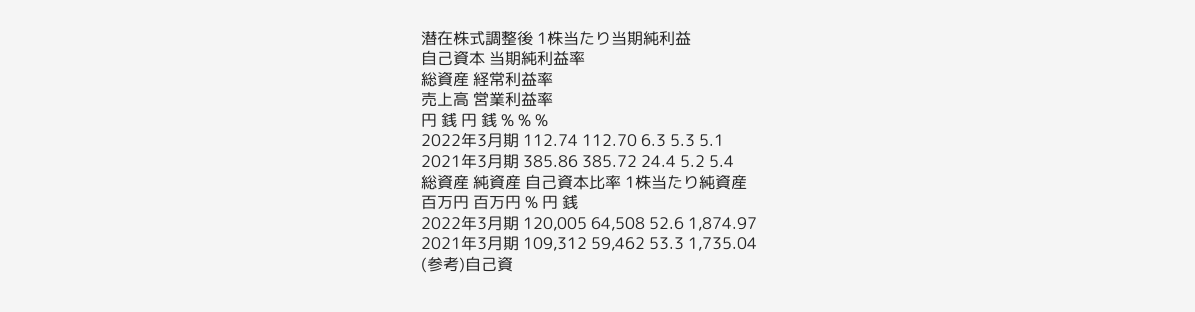潜在株式調整後 1株当たり当期純利益
自己資本 当期純利益率
総資産 経常利益率
売上高 営業利益率
円 銭 円 銭 % % %
2022年3月期 112.74 112.70 6.3 5.3 5.1
2021年3月期 385.86 385.72 24.4 5.2 5.4
総資産 純資産 自己資本比率 1株当たり純資産
百万円 百万円 % 円 銭
2022年3月期 120,005 64,508 52.6 1,874.97
2021年3月期 109,312 59,462 53.3 1,735.04
(参考)自己資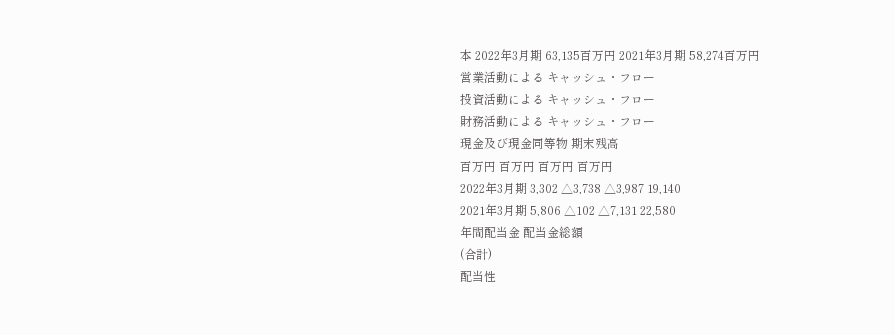本 2022年3月期 63,135百万円 2021年3月期 58,274百万円
営業活動による キャッシュ・フロー
投資活動による キャッシュ・フロー
財務活動による キャッシュ・フロー
現金及び現金同等物 期末残高
百万円 百万円 百万円 百万円
2022年3月期 3,302 △3,738 △3,987 19,140
2021年3月期 5,806 △102 △7,131 22,580
年間配当金 配当金総額
(合計)
配当性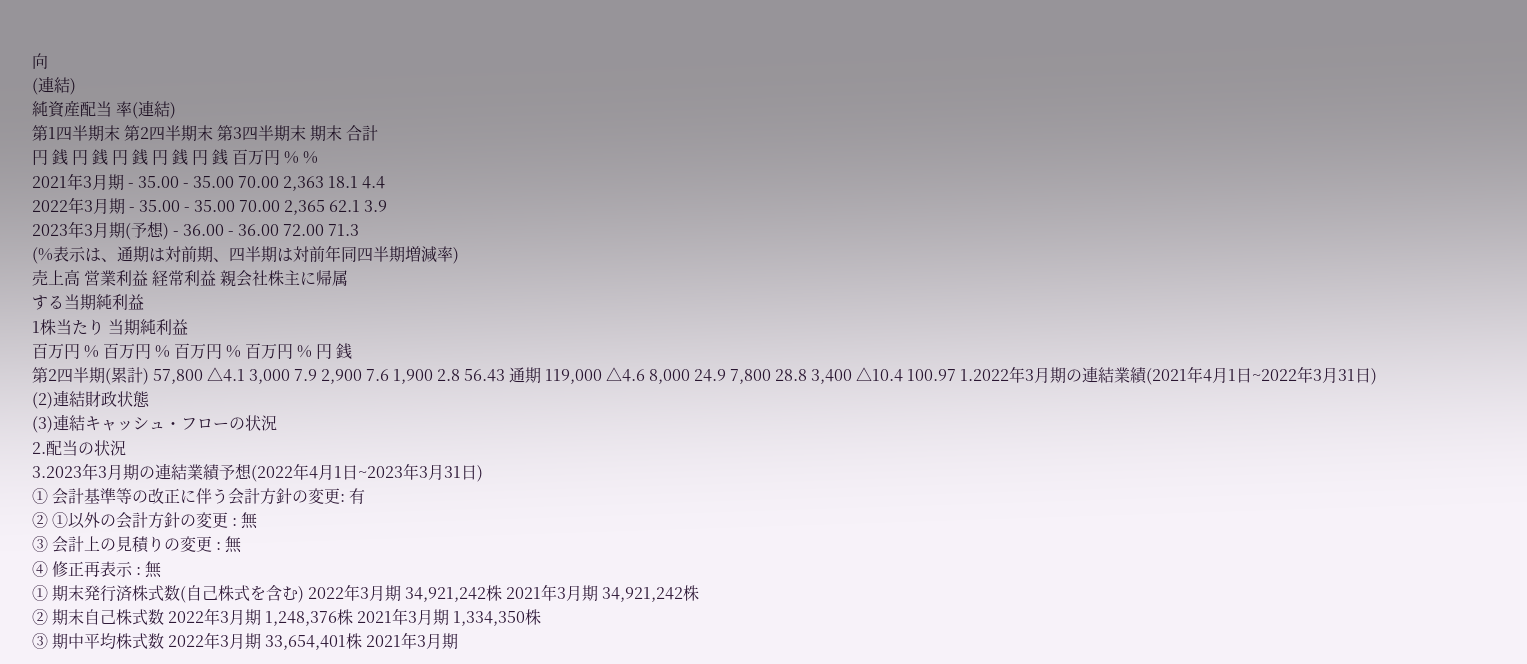向
(連結)
純資産配当 率(連結)
第1四半期末 第2四半期末 第3四半期末 期末 合計
円 銭 円 銭 円 銭 円 銭 円 銭 百万円 % %
2021年3月期 - 35.00 - 35.00 70.00 2,363 18.1 4.4
2022年3月期 - 35.00 - 35.00 70.00 2,365 62.1 3.9
2023年3月期(予想) - 36.00 - 36.00 72.00 71.3
(%表示は、通期は対前期、四半期は対前年同四半期増減率)
売上高 営業利益 経常利益 親会社株主に帰属
する当期純利益
1株当たり 当期純利益
百万円 % 百万円 % 百万円 % 百万円 % 円 銭
第2四半期(累計) 57,800 △4.1 3,000 7.9 2,900 7.6 1,900 2.8 56.43 通期 119,000 △4.6 8,000 24.9 7,800 28.8 3,400 △10.4 100.97 1.2022年3月期の連結業績(2021年4月1日~2022年3月31日)
(2)連結財政状態
(3)連結キャッシュ・フローの状況
2.配当の状況
3.2023年3月期の連結業績予想(2022年4月1日~2023年3月31日)
① 会計基準等の改正に伴う会計方針の変更: 有
② ①以外の会計方針の変更 : 無
③ 会計上の見積りの変更 : 無
④ 修正再表示 : 無
① 期末発行済株式数(自己株式を含む) 2022年3月期 34,921,242株 2021年3月期 34,921,242株
② 期末自己株式数 2022年3月期 1,248,376株 2021年3月期 1,334,350株
③ 期中平均株式数 2022年3月期 33,654,401株 2021年3月期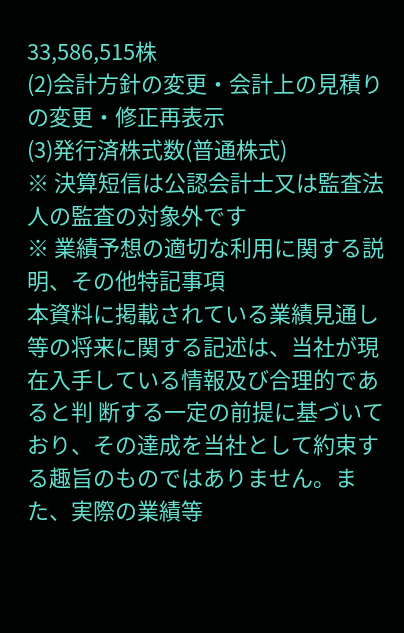33,586,515株
(2)会計方針の変更・会計上の見積りの変更・修正再表示
(3)発行済株式数(普通株式)
※ 決算短信は公認会計士又は監査法人の監査の対象外です
※ 業績予想の適切な利用に関する説明、その他特記事項
本資料に掲載されている業績見通し等の将来に関する記述は、当社が現在入手している情報及び合理的であると判 断する一定の前提に基づいており、その達成を当社として約束する趣旨のものではありません。また、実際の業績等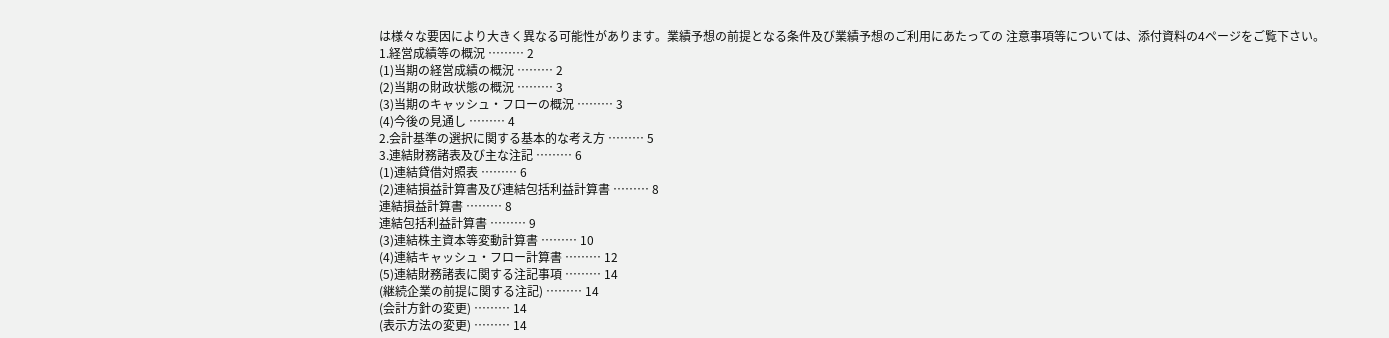は様々な要因により大きく異なる可能性があります。業績予想の前提となる条件及び業績予想のご利用にあたっての 注意事項等については、添付資料の4ページをご覧下さい。
1.経営成績等の概況 ……… 2
(1)当期の経営成績の概況 ……… 2
(2)当期の財政状態の概況 ……… 3
(3)当期のキャッシュ・フローの概況 ……… 3
(4)今後の見通し ……… 4
2.会計基準の選択に関する基本的な考え方 ……… 5
3.連結財務諸表及び主な注記 ……… 6
(1)連結貸借対照表 ……… 6
(2)連結損益計算書及び連結包括利益計算書 ……… 8
連結損益計算書 ……… 8
連結包括利益計算書 ……… 9
(3)連結株主資本等変動計算書 ……… 10
(4)連結キャッシュ・フロー計算書 ……… 12
(5)連結財務諸表に関する注記事項 ……… 14
(継続企業の前提に関する注記) ……… 14
(会計方針の変更) ……… 14
(表示方法の変更) ……… 14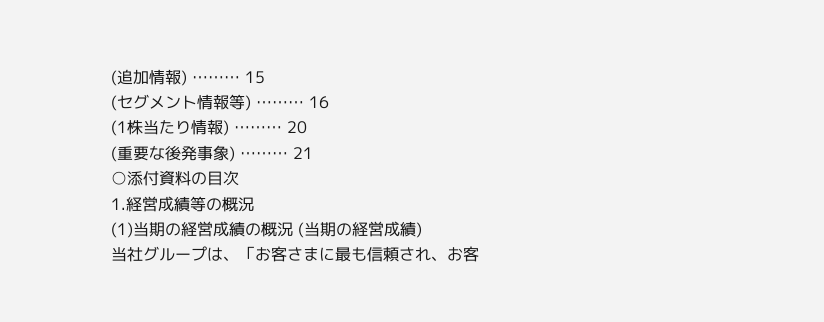(追加情報) ……… 15
(セグメント情報等) ……… 16
(1株当たり情報) ……… 20
(重要な後発事象) ……… 21
○添付資料の目次
1.経営成績等の概況
(1)当期の経営成績の概況 (当期の経営成績)
当社グループは、「お客さまに最も信頼され、お客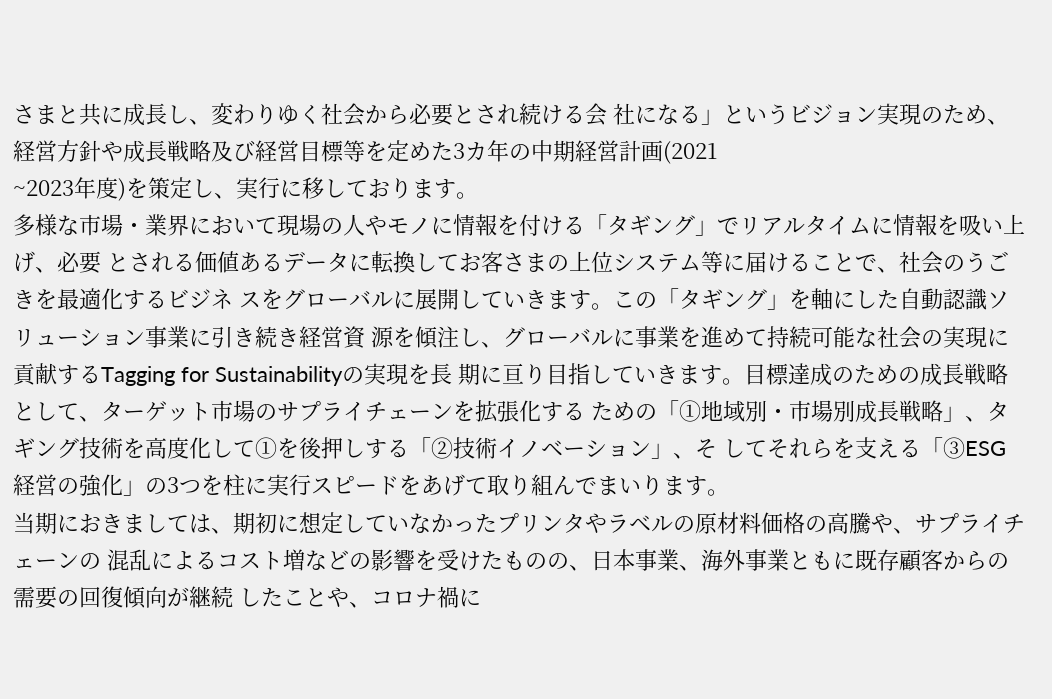さまと共に成長し、変わりゆく社会から必要とされ続ける会 社になる」というビジョン実現のため、経営方針や成長戦略及び経営目標等を定めた3カ年の中期経営計画(2021
~2023年度)を策定し、実行に移しております。
多様な市場・業界において現場の人やモノに情報を付ける「タギング」でリアルタイムに情報を吸い上げ、必要 とされる価値あるデータに転換してお客さまの上位システム等に届けることで、社会のうごきを最適化するビジネ スをグローバルに展開していきます。この「タギング」を軸にした自動認識ソリューション事業に引き続き経営資 源を傾注し、グローバルに事業を進めて持続可能な社会の実現に貢献するTagging for Sustainabilityの実現を長 期に亘り目指していきます。目標達成のための成長戦略として、ターゲット市場のサプライチェーンを拡張化する ための「①地域別・市場別成長戦略」、タギング技術を高度化して①を後押しする「②技術イノベーション」、そ してそれらを支える「③ESG経営の強化」の3つを柱に実行スピードをあげて取り組んでまいります。
当期におきましては、期初に想定していなかったプリンタやラベルの原材料価格の高騰や、サプライチェーンの 混乱によるコスト増などの影響を受けたものの、日本事業、海外事業ともに既存顧客からの需要の回復傾向が継続 したことや、コロナ禍に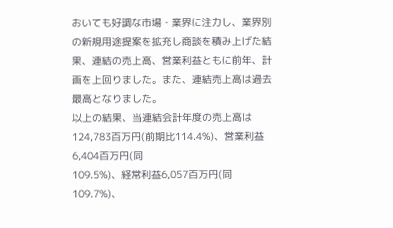おいても好調な市場・業界に注力し、業界別の新規用途提案を拡充し商談を積み上げた結 果、連結の売上高、営業利益ともに前年、計画を上回りました。また、連結売上高は過去最高となりました。
以上の結果、当連結会計年度の売上高は124,783百万円(前期比114.4%)、営業利益6,404百万円(同
109.5%)、経常利益6,057百万円(同109.7%)、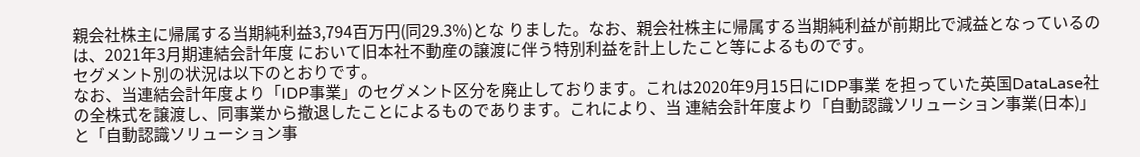親会社株主に帰属する当期純利益3,794百万円(同29.3%)とな りました。なお、親会社株主に帰属する当期純利益が前期比で減益となっているのは、2021年3月期連結会計年度 において旧本社不動産の譲渡に伴う特別利益を計上したこと等によるものです。
セグメント別の状況は以下のとおりです。
なお、当連結会計年度より「IDP事業」のセグメント区分を廃止しております。これは2020年9月15日にIDP事業 を担っていた英国DataLase社の全株式を譲渡し、同事業から撤退したことによるものであります。これにより、当 連結会計年度より「自動認識ソリューション事業(日本)」と「自動認識ソリューション事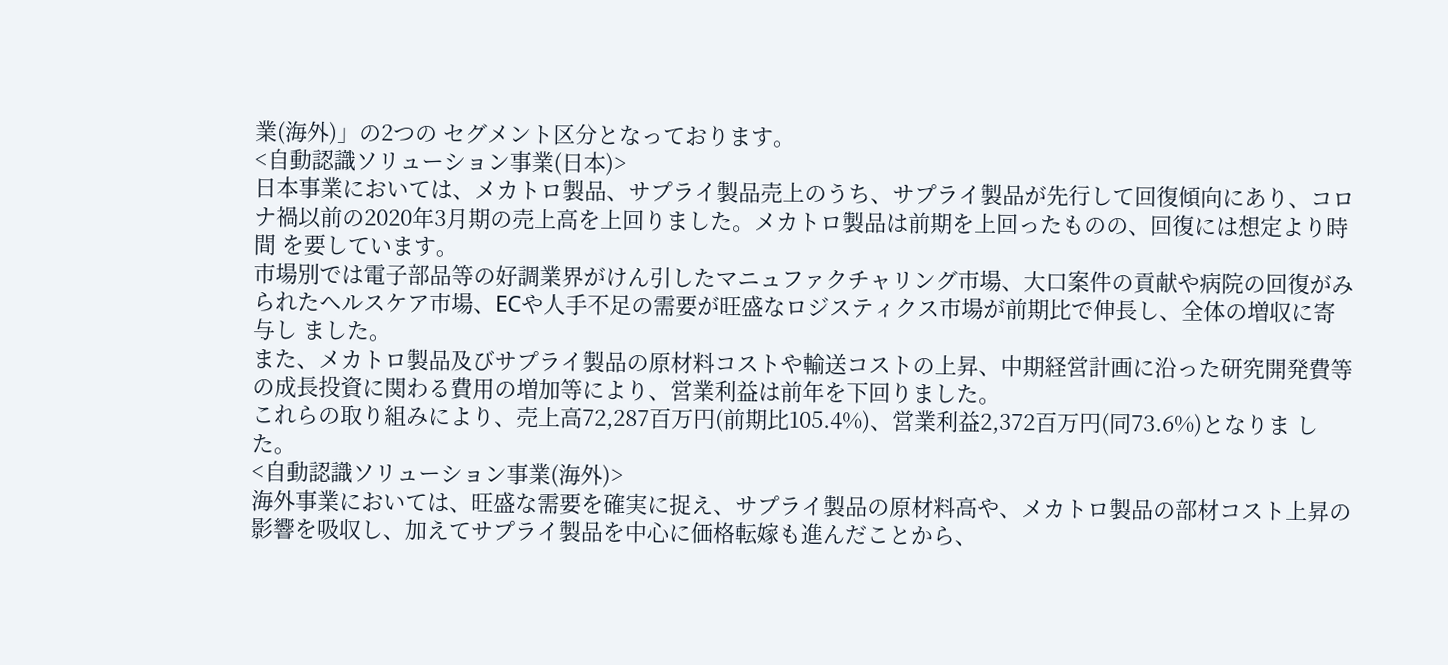業(海外)」の2つの セグメント区分となっております。
<自動認識ソリューション事業(日本)>
日本事業においては、メカトロ製品、サプライ製品売上のうち、サプライ製品が先行して回復傾向にあり、コロ ナ禍以前の2020年3月期の売上高を上回りました。メカトロ製品は前期を上回ったものの、回復には想定より時間 を要しています。
市場別では電子部品等の好調業界がけん引したマニュファクチャリング市場、大口案件の貢献や病院の回復がみ られたヘルスケア市場、ECや人手不足の需要が旺盛なロジスティクス市場が前期比で伸長し、全体の増収に寄与し ました。
また、メカトロ製品及びサプライ製品の原材料コストや輸送コストの上昇、中期経営計画に沿った研究開発費等 の成長投資に関わる費用の増加等により、営業利益は前年を下回りました。
これらの取り組みにより、売上高72,287百万円(前期比105.4%)、営業利益2,372百万円(同73.6%)となりま した。
<自動認識ソリューション事業(海外)>
海外事業においては、旺盛な需要を確実に捉え、サプライ製品の原材料高や、メカトロ製品の部材コスト上昇の 影響を吸収し、加えてサプライ製品を中心に価格転嫁も進んだことから、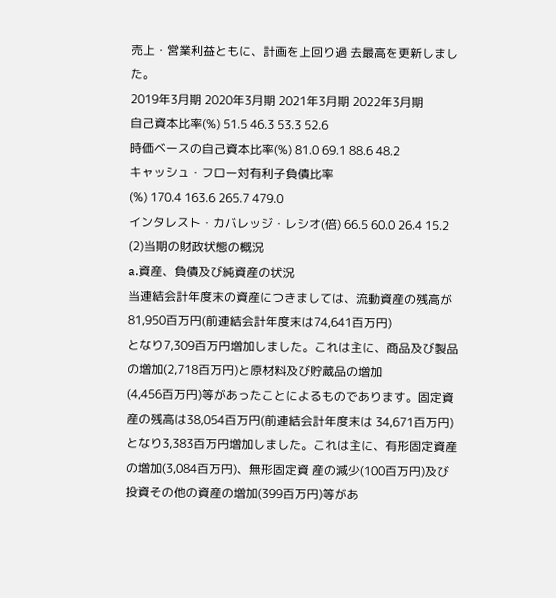売上・営業利益ともに、計画を上回り過 去最高を更新しました。
2019年3月期 2020年3月期 2021年3月期 2022年3月期
自己資本比率(%) 51.5 46.3 53.3 52.6
時価ベースの自己資本比率(%) 81.0 69.1 88.6 48.2
キャッシュ・フロー対有利子負債比率
(%) 170.4 163.6 265.7 479.0
インタレスト・カバレッジ・レシオ(倍) 66.5 60.0 26.4 15.2
(2)当期の財政状態の概況
a.資産、負債及び純資産の状況
当連結会計年度末の資産につきましては、流動資産の残高が81,950百万円(前連結会計年度末は74,641百万円)
となり7,309百万円増加しました。これは主に、商品及び製品の増加(2,718百万円)と原材料及び貯蔵品の増加
(4,456百万円)等があったことによるものであります。固定資産の残高は38,054百万円(前連結会計年度末は 34,671百万円)となり3,383百万円増加しました。これは主に、有形固定資産の増加(3,084百万円)、無形固定資 産の減少(100百万円)及び投資その他の資産の増加(399百万円)等があ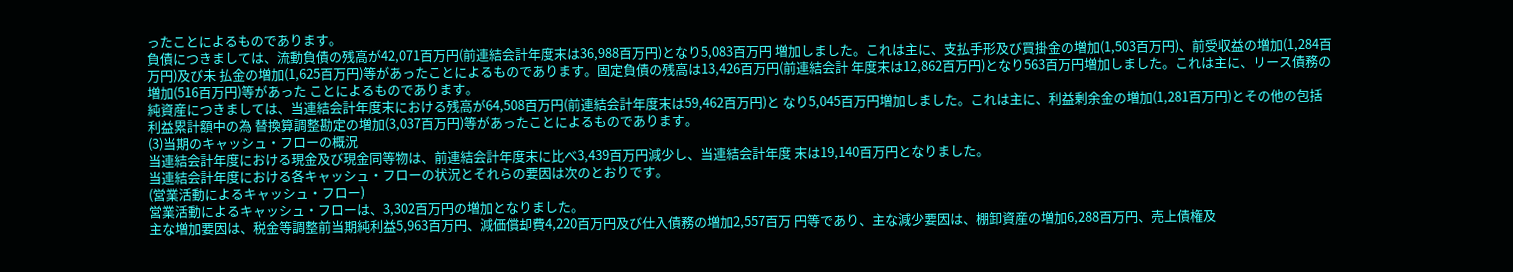ったことによるものであります。
負債につきましては、流動負債の残高が42,071百万円(前連結会計年度末は36,988百万円)となり5,083百万円 増加しました。これは主に、支払手形及び買掛金の増加(1,503百万円)、前受収益の増加(1,284百万円)及び未 払金の増加(1,625百万円)等があったことによるものであります。固定負債の残高は13,426百万円(前連結会計 年度末は12,862百万円)となり563百万円増加しました。これは主に、リース債務の増加(516百万円)等があった ことによるものであります。
純資産につきましては、当連結会計年度末における残高が64,508百万円(前連結会計年度末は59,462百万円)と なり5,045百万円増加しました。これは主に、利益剰余金の増加(1,281百万円)とその他の包括利益累計額中の為 替換算調整勘定の増加(3,037百万円)等があったことによるものであります。
(3)当期のキャッシュ・フローの概況
当連結会計年度における現金及び現金同等物は、前連結会計年度末に比べ3,439百万円減少し、当連結会計年度 末は19,140百万円となりました。
当連結会計年度における各キャッシュ・フローの状況とそれらの要因は次のとおりです。
(営業活動によるキャッシュ・フロー)
営業活動によるキャッシュ・フローは、3,302百万円の増加となりました。
主な増加要因は、税金等調整前当期純利益5,963百万円、減価償却費4,220百万円及び仕入債務の増加2,557百万 円等であり、主な減少要因は、棚卸資産の増加6,288百万円、売上債権及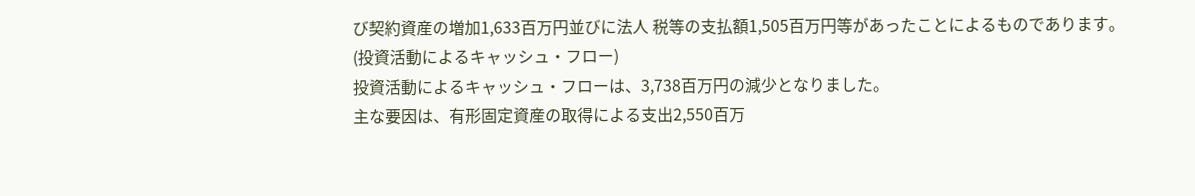び契約資産の増加1,633百万円並びに法人 税等の支払額1,505百万円等があったことによるものであります。
(投資活動によるキャッシュ・フロー)
投資活動によるキャッシュ・フローは、3,738百万円の減少となりました。
主な要因は、有形固定資産の取得による支出2,550百万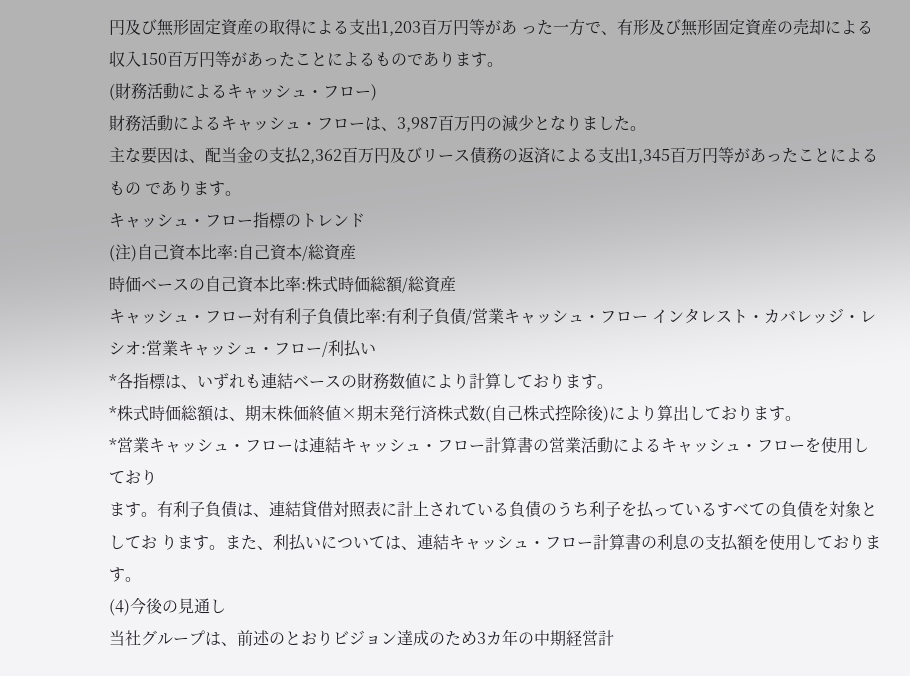円及び無形固定資産の取得による支出1,203百万円等があ った一方で、有形及び無形固定資産の売却による収入150百万円等があったことによるものであります。
(財務活動によるキャッシュ・フロー)
財務活動によるキャッシュ・フローは、3,987百万円の減少となりました。
主な要因は、配当金の支払2,362百万円及びリース債務の返済による支出1,345百万円等があったことによるもの であります。
キャッシュ・フロー指標のトレンド
(注)自己資本比率:自己資本/総資産
時価ベースの自己資本比率:株式時価総額/総資産
キャッシュ・フロー対有利子負債比率:有利子負債/営業キャッシュ・フロー インタレスト・カバレッジ・レシオ:営業キャッシュ・フロー/利払い
*各指標は、いずれも連結ベースの財務数値により計算しております。
*株式時価総額は、期末株価終値×期末発行済株式数(自己株式控除後)により算出しております。
*営業キャッシュ・フローは連結キャッシュ・フロー計算書の営業活動によるキャッシュ・フローを使用しており
ます。有利子負債は、連結貸借対照表に計上されている負債のうち利子を払っているすべての負債を対象としてお ります。また、利払いについては、連結キャッシュ・フロー計算書の利息の支払額を使用しております。
(4)今後の見通し
当社グループは、前述のとおりビジョン達成のため3カ年の中期経営計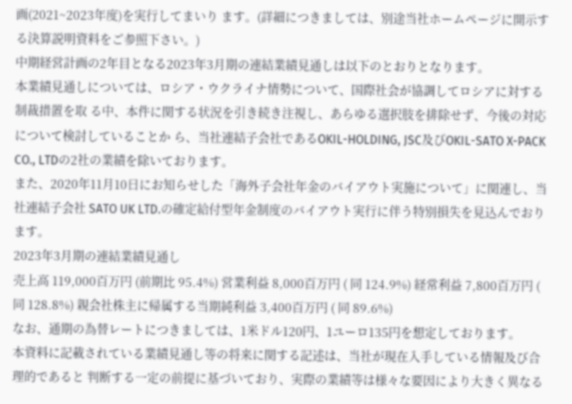画(2021~2023年度)を実行してまいり ます。(詳細につきましては、別途当社ホームページに開示する決算説明資料をご参照下さい。)
中期経営計画の2年目となる2023年3月期の連結業績見通しは以下のとおりとなります。
本業績見通しについては、ロシア・ウクライナ情勢について、国際社会が協調してロシアに対する制裁措置を取 る中、本件に関する状況を引き続き注視し、あらゆる選択肢を排除せず、今後の対応について検討していることか ら、当社連結子会社であるOKIL-HOLDING, JSC及びOKIL-SATO X-PACK CO., LTDの2社の業績を除いております。
また、2020年11月10日にお知らせした「海外子会社年金のバイアウト実施について」に関連し、当社連結子会社 SATO UK LTD.の確定給付型年金制度のバイアウト実行に伴う特別損失を見込んでおります。
2023年3月期の連結業績見通し
売上高 119,000百万円 (前期比 95.4%) 営業利益 8,000百万円 ( 同 124.9%) 経常利益 7,800百万円 ( 同 128.8%) 親会社株主に帰属する当期純利益 3,400百万円 ( 同 89.6%)
なお、通期の為替レートにつきましては、1米ドル120円、1ユーロ135円を想定しております。
本資料に記載されている業績見通し等の将来に関する記述は、当社が現在入手している情報及び合理的であると 判断する一定の前提に基づいており、実際の業績等は様々な要因により大きく異なる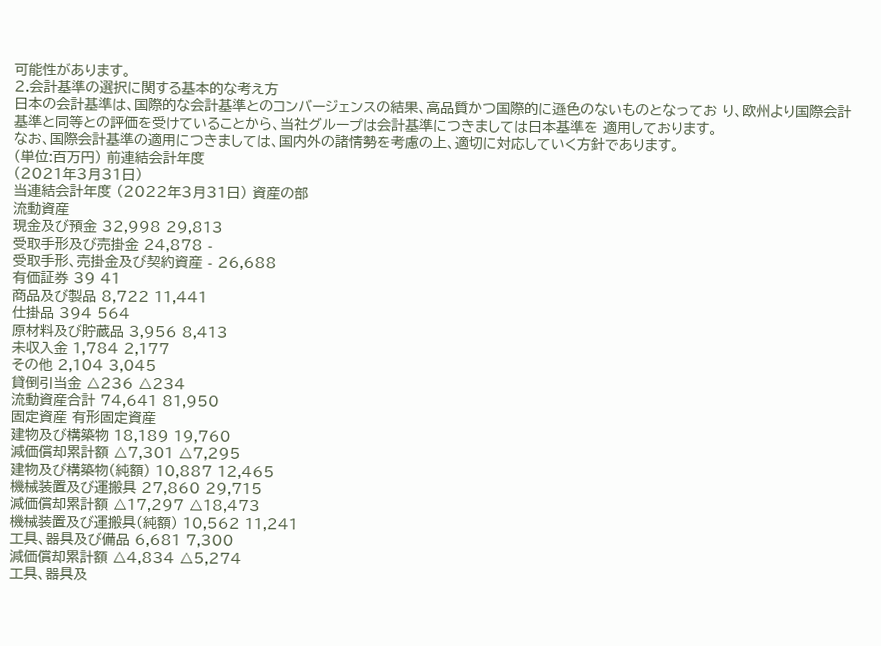可能性があります。
2.会計基準の選択に関する基本的な考え方
日本の会計基準は、国際的な会計基準とのコンバージェンスの結果、高品質かつ国際的に遜色のないものとなってお り、欧州より国際会計基準と同等との評価を受けていることから、当社グループは会計基準につきましては日本基準を 適用しております。
なお、国際会計基準の適用につきましては、国内外の諸情勢を考慮の上、適切に対応していく方針であります。
(単位:百万円) 前連結会計年度
(2021年3月31日)
当連結会計年度 (2022年3月31日) 資産の部
流動資産
現金及び預金 32,998 29,813
受取手形及び売掛金 24,878 -
受取手形、売掛金及び契約資産 - 26,688
有価証券 39 41
商品及び製品 8,722 11,441
仕掛品 394 564
原材料及び貯蔵品 3,956 8,413
未収入金 1,784 2,177
その他 2,104 3,045
貸倒引当金 △236 △234
流動資産合計 74,641 81,950
固定資産 有形固定資産
建物及び構築物 18,189 19,760
減価償却累計額 △7,301 △7,295
建物及び構築物(純額) 10,887 12,465
機械装置及び運搬具 27,860 29,715
減価償却累計額 △17,297 △18,473
機械装置及び運搬具(純額) 10,562 11,241
工具、器具及び備品 6,681 7,300
減価償却累計額 △4,834 △5,274
工具、器具及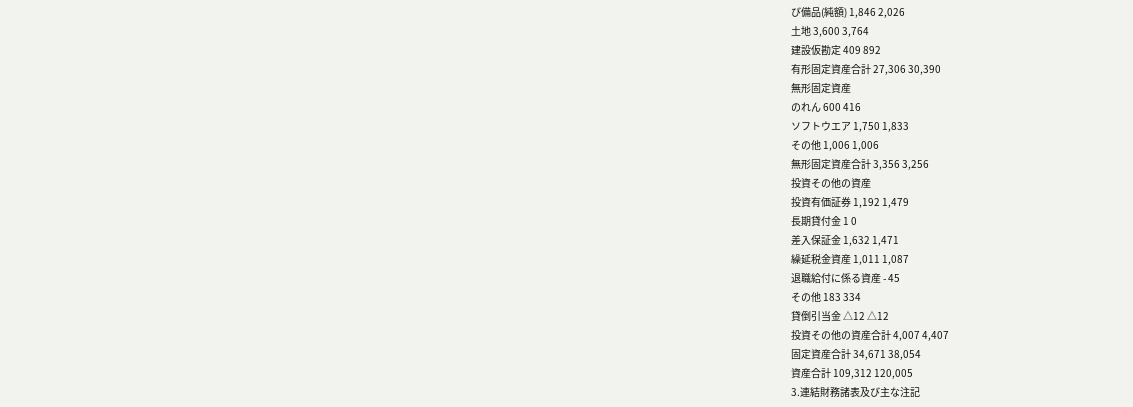び備品(純額) 1,846 2,026
土地 3,600 3,764
建設仮勘定 409 892
有形固定資産合計 27,306 30,390
無形固定資産
のれん 600 416
ソフトウエア 1,750 1,833
その他 1,006 1,006
無形固定資産合計 3,356 3,256
投資その他の資産
投資有価証券 1,192 1,479
長期貸付金 1 0
差入保証金 1,632 1,471
繰延税金資産 1,011 1,087
退職給付に係る資産 - 45
その他 183 334
貸倒引当金 △12 △12
投資その他の資産合計 4,007 4,407
固定資産合計 34,671 38,054
資産合計 109,312 120,005
3.連結財務諸表及び主な注記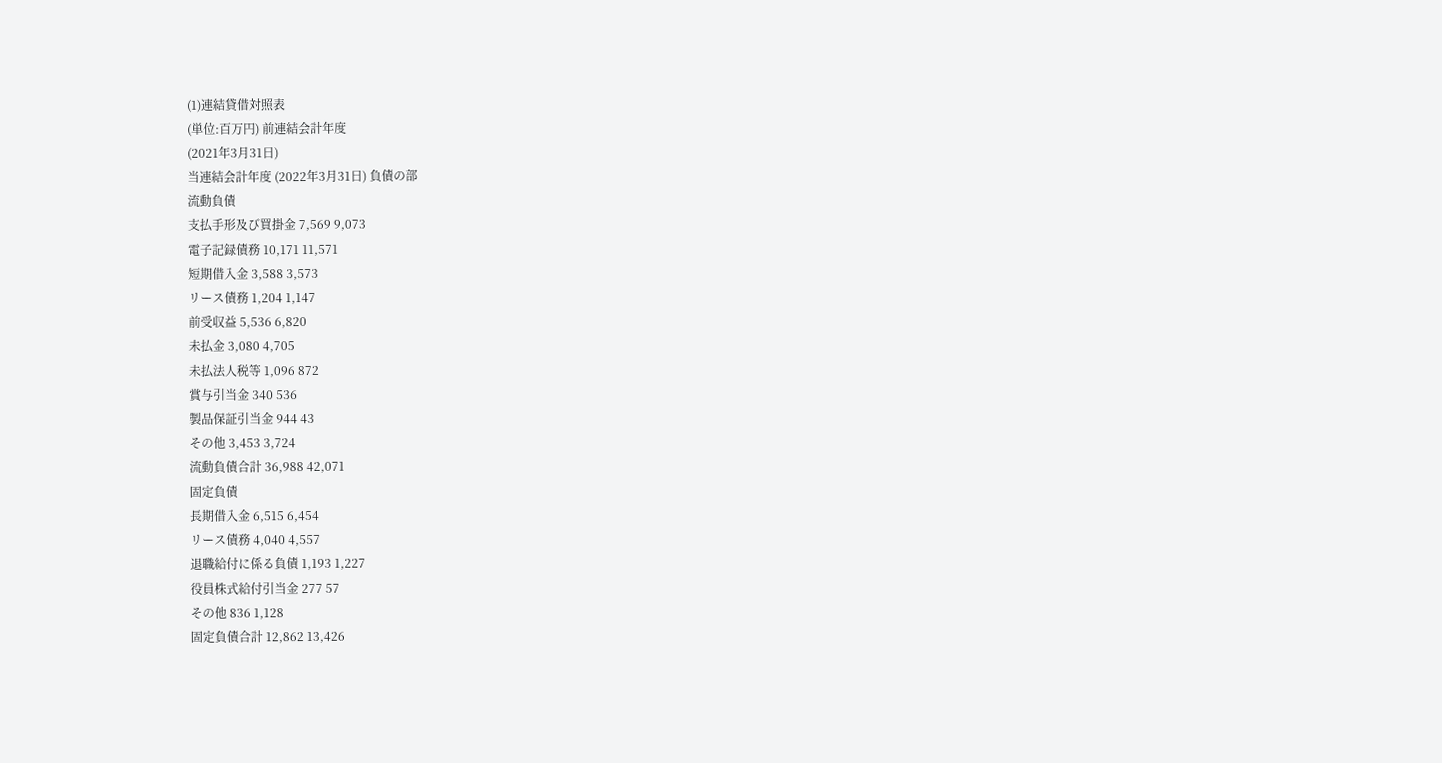(1)連結貸借対照表
(単位:百万円) 前連結会計年度
(2021年3月31日)
当連結会計年度 (2022年3月31日) 負債の部
流動負債
支払手形及び買掛金 7,569 9,073
電子記録債務 10,171 11,571
短期借入金 3,588 3,573
リース債務 1,204 1,147
前受収益 5,536 6,820
未払金 3,080 4,705
未払法人税等 1,096 872
賞与引当金 340 536
製品保証引当金 944 43
その他 3,453 3,724
流動負債合計 36,988 42,071
固定負債
長期借入金 6,515 6,454
リース債務 4,040 4,557
退職給付に係る負債 1,193 1,227
役員株式給付引当金 277 57
その他 836 1,128
固定負債合計 12,862 13,426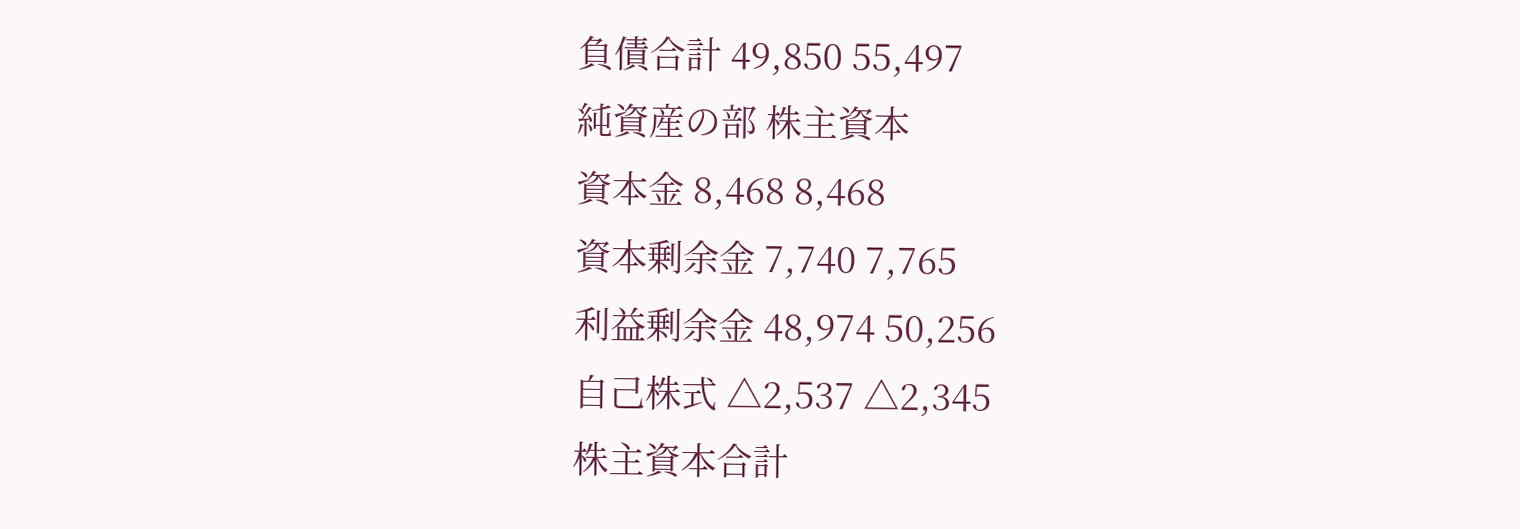負債合計 49,850 55,497
純資産の部 株主資本
資本金 8,468 8,468
資本剰余金 7,740 7,765
利益剰余金 48,974 50,256
自己株式 △2,537 △2,345
株主資本合計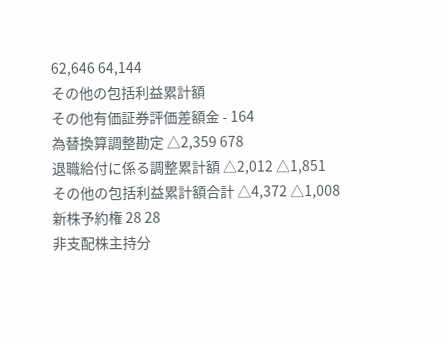62,646 64,144
その他の包括利益累計額
その他有価証券評価差額金 - 164
為替換算調整勘定 △2,359 678
退職給付に係る調整累計額 △2,012 △1,851
その他の包括利益累計額合計 △4,372 △1,008
新株予約権 28 28
非支配株主持分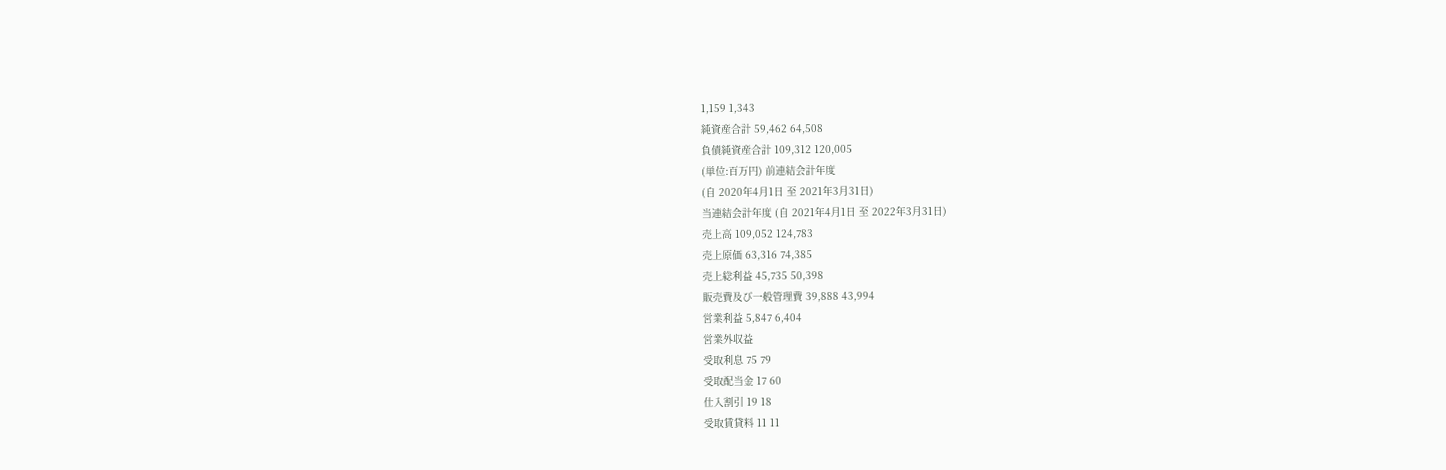1,159 1,343
純資産合計 59,462 64,508
負債純資産合計 109,312 120,005
(単位:百万円) 前連結会計年度
(自 2020年4月1日 至 2021年3月31日)
当連結会計年度 (自 2021年4月1日 至 2022年3月31日)
売上高 109,052 124,783
売上原価 63,316 74,385
売上総利益 45,735 50,398
販売費及び一般管理費 39,888 43,994
営業利益 5,847 6,404
営業外収益
受取利息 75 79
受取配当金 17 60
仕入割引 19 18
受取賃貸料 11 11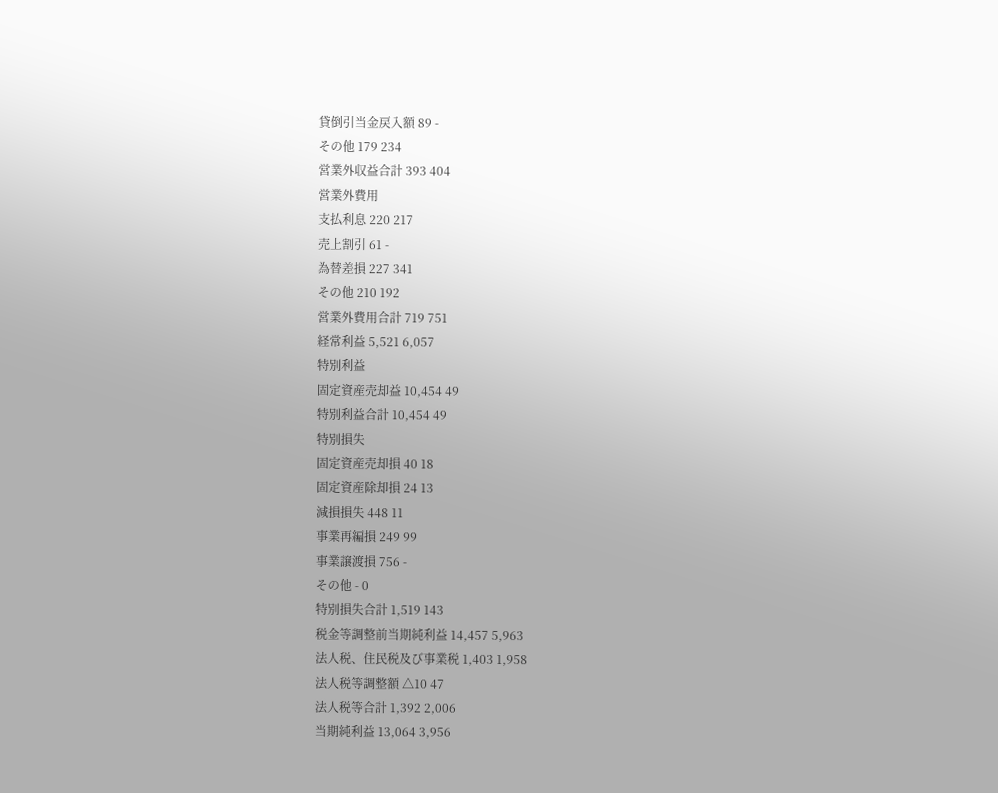貸倒引当金戻入額 89 -
その他 179 234
営業外収益合計 393 404
営業外費用
支払利息 220 217
売上割引 61 -
為替差損 227 341
その他 210 192
営業外費用合計 719 751
経常利益 5,521 6,057
特別利益
固定資産売却益 10,454 49
特別利益合計 10,454 49
特別損失
固定資産売却損 40 18
固定資産除却損 24 13
減損損失 448 11
事業再編損 249 99
事業譲渡損 756 -
その他 - 0
特別損失合計 1,519 143
税金等調整前当期純利益 14,457 5,963
法人税、住民税及び事業税 1,403 1,958
法人税等調整額 △10 47
法人税等合計 1,392 2,006
当期純利益 13,064 3,956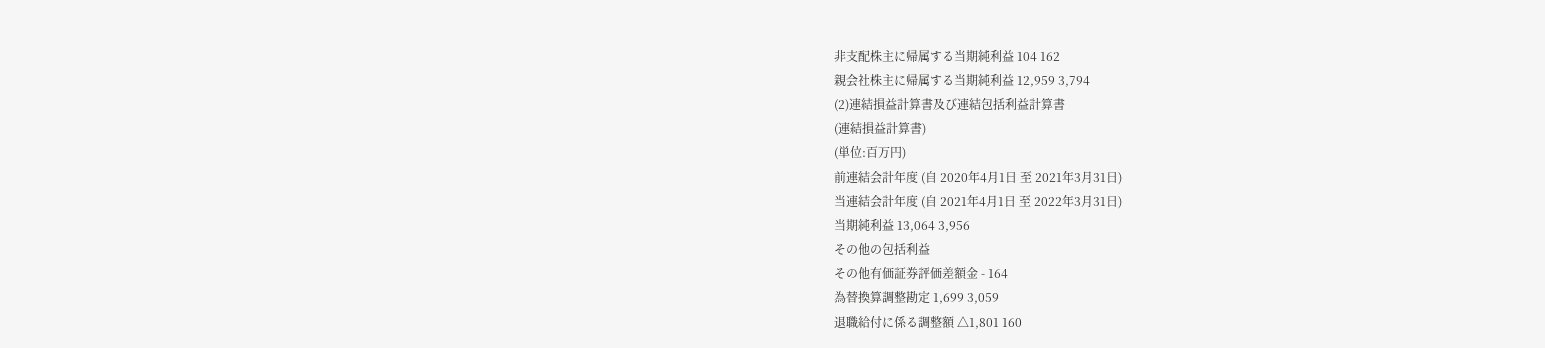非支配株主に帰属する当期純利益 104 162
親会社株主に帰属する当期純利益 12,959 3,794
(2)連結損益計算書及び連結包括利益計算書
(連結損益計算書)
(単位:百万円)
前連結会計年度 (自 2020年4月1日 至 2021年3月31日)
当連結会計年度 (自 2021年4月1日 至 2022年3月31日)
当期純利益 13,064 3,956
その他の包括利益
その他有価証券評価差額金 - 164
為替換算調整勘定 1,699 3,059
退職給付に係る調整額 △1,801 160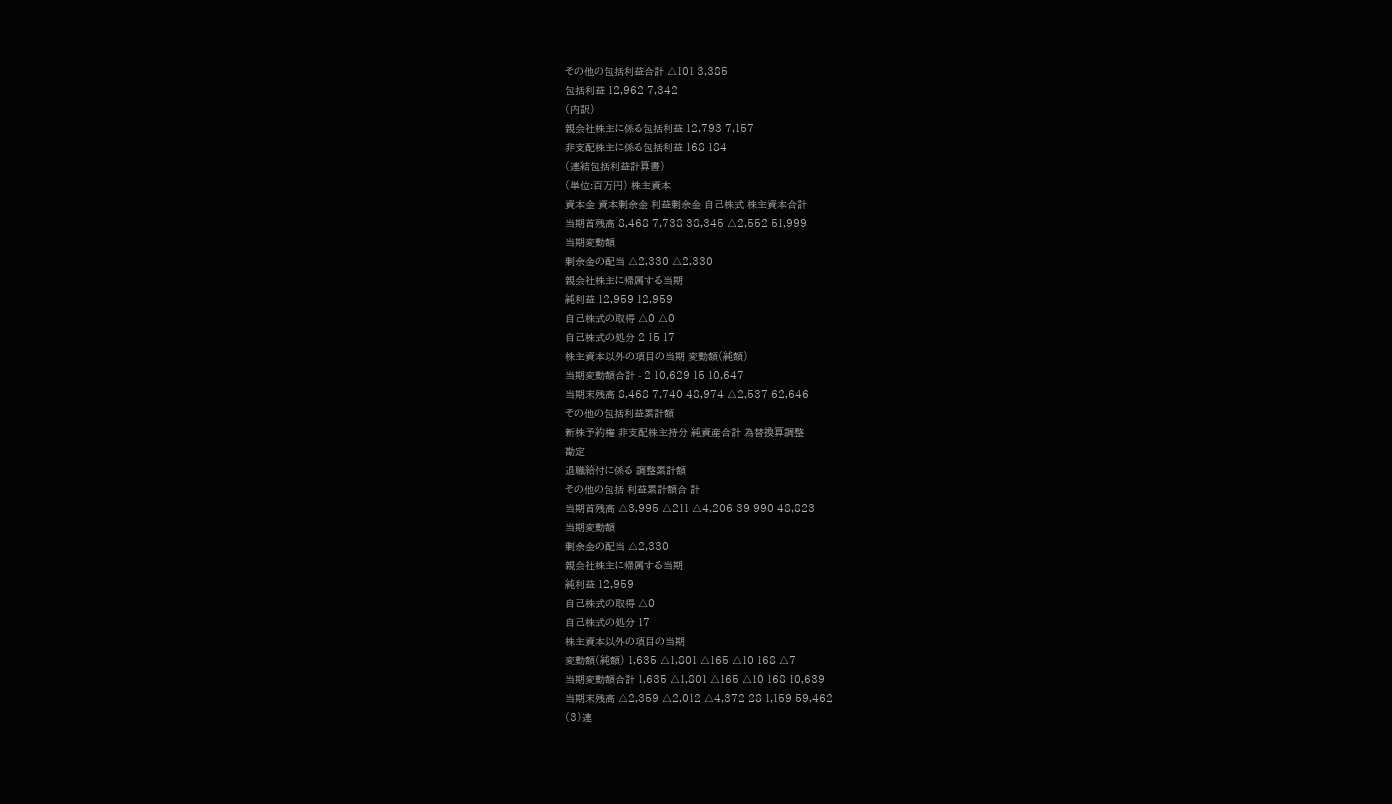その他の包括利益合計 △101 3,385
包括利益 12,962 7,342
(内訳)
親会社株主に係る包括利益 12,793 7,157
非支配株主に係る包括利益 168 184
(連結包括利益計算書)
(単位:百万円) 株主資本
資本金 資本剰余金 利益剰余金 自己株式 株主資本合計
当期首残高 8,468 7,738 38,345 △2,552 51,999
当期変動額
剰余金の配当 △2,330 △2,330
親会社株主に帰属する当期
純利益 12,959 12,959
自己株式の取得 △0 △0
自己株式の処分 2 15 17
株主資本以外の項目の当期 変動額(純額)
当期変動額合計 - 2 10,629 15 10,647
当期末残高 8,468 7,740 48,974 △2,537 62,646
その他の包括利益累計額
新株予約権 非支配株主持分 純資産合計 為替換算調整
勘定
退職給付に係る 調整累計額
その他の包括 利益累計額合 計
当期首残高 △3,995 △211 △4,206 39 990 48,823
当期変動額
剰余金の配当 △2,330
親会社株主に帰属する当期
純利益 12,959
自己株式の取得 △0
自己株式の処分 17
株主資本以外の項目の当期
変動額(純額) 1,635 △1,801 △165 △10 168 △7
当期変動額合計 1,635 △1,801 △165 △10 168 10,639
当期末残高 △2,359 △2,012 △4,372 28 1,159 59,462
(3)連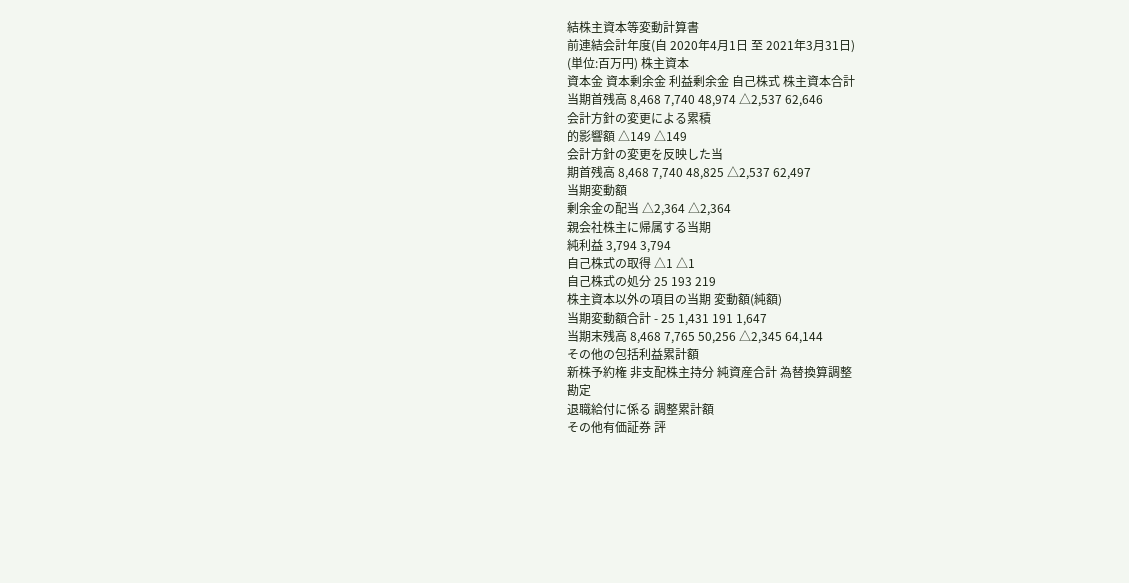結株主資本等変動計算書
前連結会計年度(自 2020年4月1日 至 2021年3月31日)
(単位:百万円) 株主資本
資本金 資本剰余金 利益剰余金 自己株式 株主資本合計
当期首残高 8,468 7,740 48,974 △2,537 62,646
会計方針の変更による累積
的影響額 △149 △149
会計方針の変更を反映した当
期首残高 8,468 7,740 48,825 △2,537 62,497
当期変動額
剰余金の配当 △2,364 △2,364
親会社株主に帰属する当期
純利益 3,794 3,794
自己株式の取得 △1 △1
自己株式の処分 25 193 219
株主資本以外の項目の当期 変動額(純額)
当期変動額合計 - 25 1,431 191 1,647
当期末残高 8,468 7,765 50,256 △2,345 64,144
その他の包括利益累計額
新株予約権 非支配株主持分 純資産合計 為替換算調整
勘定
退職給付に係る 調整累計額
その他有価証券 評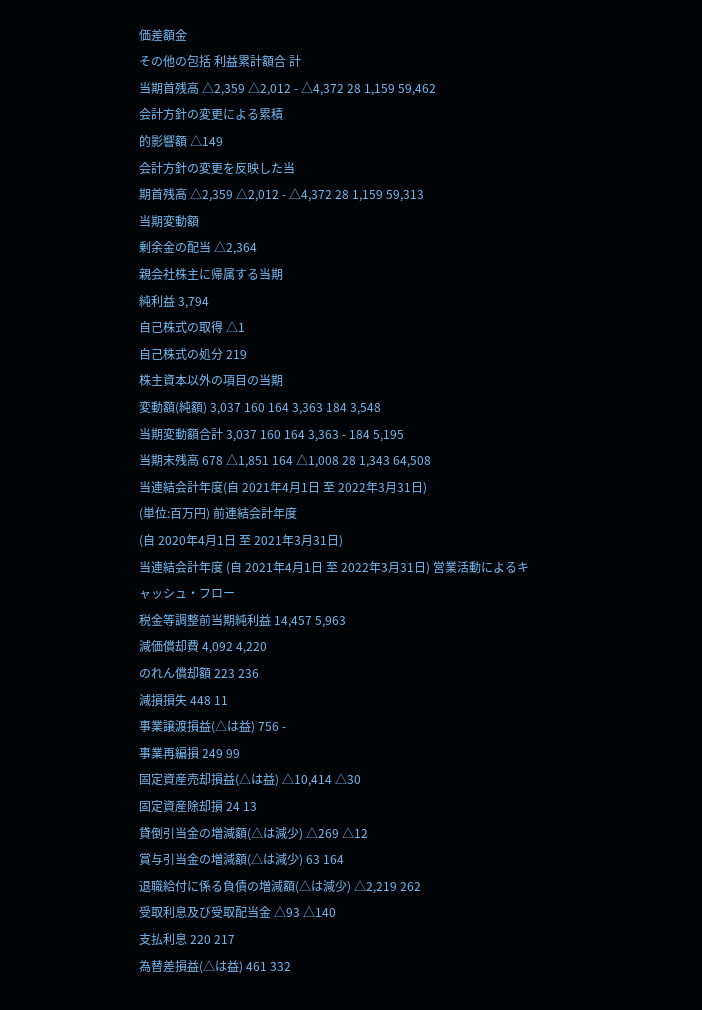価差額金
その他の包括 利益累計額合 計
当期首残高 △2,359 △2,012 - △4,372 28 1,159 59,462
会計方針の変更による累積
的影響額 △149
会計方針の変更を反映した当
期首残高 △2,359 △2,012 - △4,372 28 1,159 59,313
当期変動額
剰余金の配当 △2,364
親会社株主に帰属する当期
純利益 3,794
自己株式の取得 △1
自己株式の処分 219
株主資本以外の項目の当期
変動額(純額) 3,037 160 164 3,363 184 3,548
当期変動額合計 3,037 160 164 3,363 - 184 5,195
当期末残高 678 △1,851 164 △1,008 28 1,343 64,508
当連結会計年度(自 2021年4月1日 至 2022年3月31日)
(単位:百万円) 前連結会計年度
(自 2020年4月1日 至 2021年3月31日)
当連結会計年度 (自 2021年4月1日 至 2022年3月31日) 営業活動によるキャッシュ・フロー
税金等調整前当期純利益 14,457 5,963
減価償却費 4,092 4,220
のれん償却額 223 236
減損損失 448 11
事業譲渡損益(△は益) 756 -
事業再編損 249 99
固定資産売却損益(△は益) △10,414 △30
固定資産除却損 24 13
貸倒引当金の増減額(△は減少) △269 △12
賞与引当金の増減額(△は減少) 63 164
退職給付に係る負債の増減額(△は減少) △2,219 262
受取利息及び受取配当金 △93 △140
支払利息 220 217
為替差損益(△は益) 461 332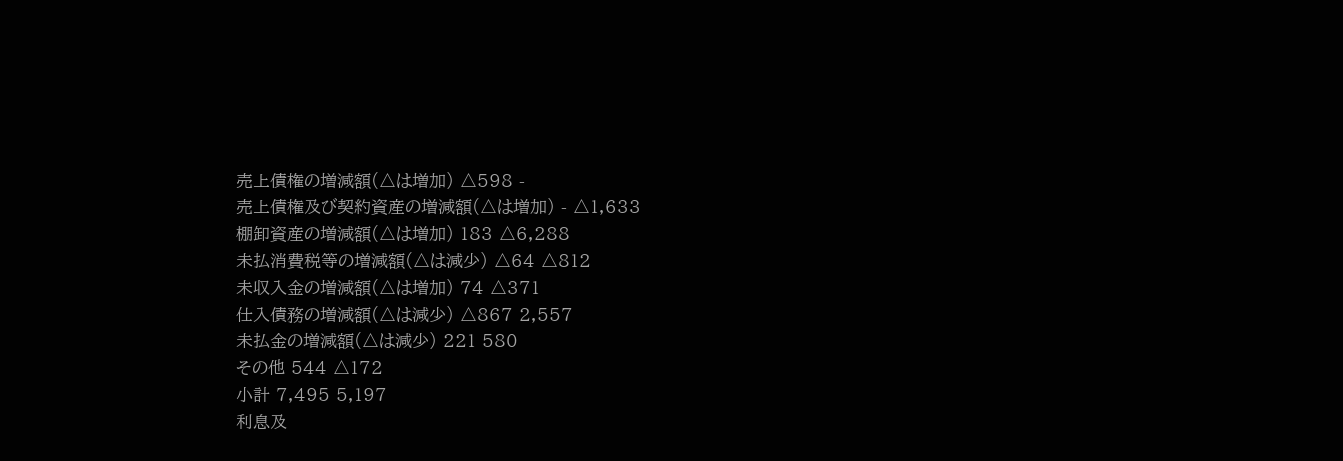売上債権の増減額(△は増加) △598 -
売上債権及び契約資産の増減額(△は増加) - △1,633
棚卸資産の増減額(△は増加) 183 △6,288
未払消費税等の増減額(△は減少) △64 △812
未収入金の増減額(△は増加) 74 △371
仕入債務の増減額(△は減少) △867 2,557
未払金の増減額(△は減少) 221 580
その他 544 △172
小計 7,495 5,197
利息及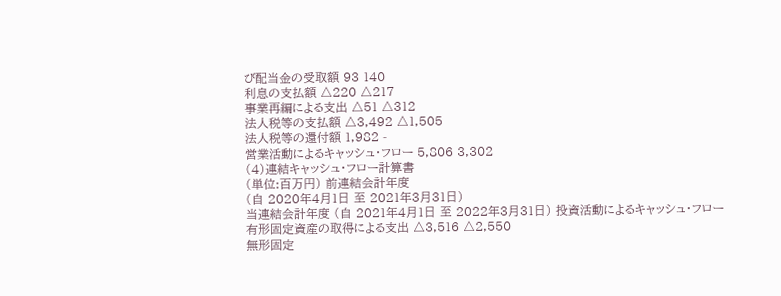び配当金の受取額 93 140
利息の支払額 △220 △217
事業再編による支出 △51 △312
法人税等の支払額 △3,492 △1,505
法人税等の還付額 1,982 -
営業活動によるキャッシュ・フロー 5,806 3,302
(4)連結キャッシュ・フロー計算書
(単位:百万円) 前連結会計年度
(自 2020年4月1日 至 2021年3月31日)
当連結会計年度 (自 2021年4月1日 至 2022年3月31日) 投資活動によるキャッシュ・フロー
有形固定資産の取得による支出 △3,516 △2,550
無形固定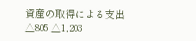資産の取得による支出 △805 △1,203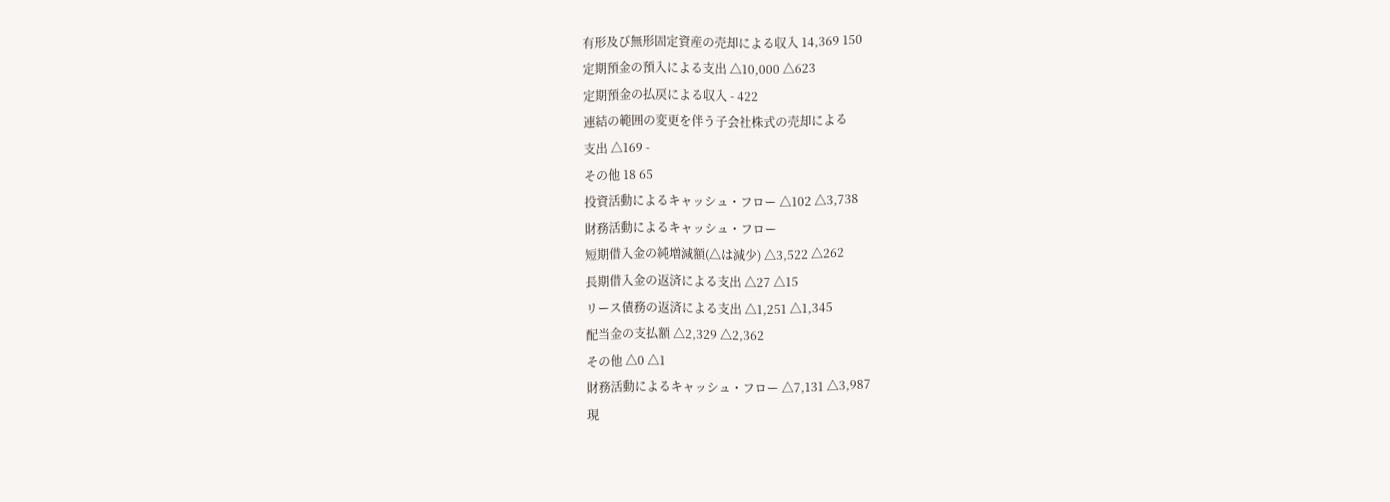有形及び無形固定資産の売却による収入 14,369 150
定期預金の預入による支出 △10,000 △623
定期預金の払戻による収入 - 422
連結の範囲の変更を伴う子会社株式の売却による
支出 △169 -
その他 18 65
投資活動によるキャッシュ・フロー △102 △3,738
財務活動によるキャッシュ・フロー
短期借入金の純増減額(△は減少) △3,522 △262
長期借入金の返済による支出 △27 △15
リース債務の返済による支出 △1,251 △1,345
配当金の支払額 △2,329 △2,362
その他 △0 △1
財務活動によるキャッシュ・フロー △7,131 △3,987
現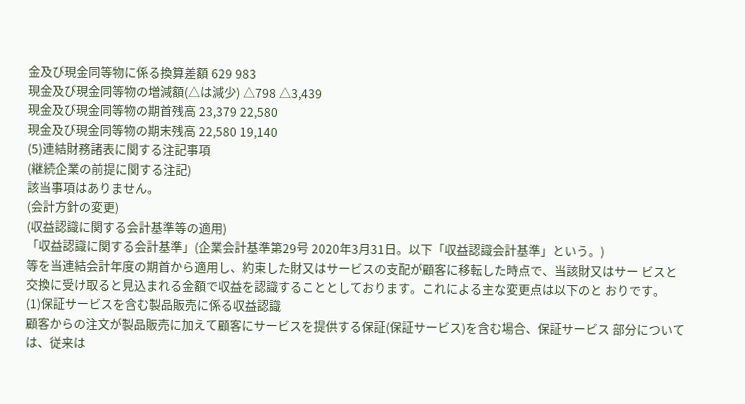金及び現金同等物に係る換算差額 629 983
現金及び現金同等物の増減額(△は減少) △798 △3,439
現金及び現金同等物の期首残高 23,379 22,580
現金及び現金同等物の期末残高 22,580 19,140
(5)連結財務諸表に関する注記事項
(継続企業の前提に関する注記)
該当事項はありません。
(会計方針の変更)
(収益認識に関する会計基準等の適用)
「収益認識に関する会計基準」(企業会計基準第29号 2020年3月31日。以下「収益認識会計基準」という。)
等を当連結会計年度の期首から適用し、約束した財又はサービスの支配が顧客に移転した時点で、当該財又はサー ビスと交換に受け取ると見込まれる金額で収益を認識することとしております。これによる主な変更点は以下のと おりです。
(1)保証サービスを含む製品販売に係る収益認識
顧客からの注文が製品販売に加えて顧客にサービスを提供する保証(保証サービス)を含む場合、保証サービス 部分については、従来は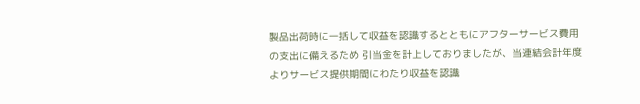製品出荷時に一括して収益を認識するとともにアフターサービス費用の支出に備えるため 引当金を計上しておりましたが、当連結会計年度よりサービス提供期間にわたり収益を認識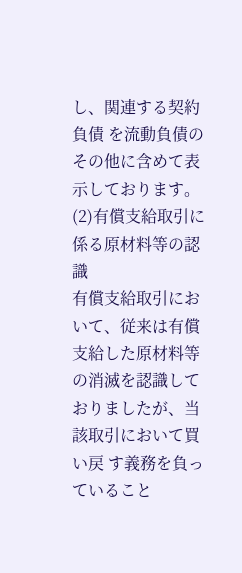し、関連する契約負債 を流動負債のその他に含めて表示しております。
(2)有償支給取引に係る原材料等の認識
有償支給取引において、従来は有償支給した原材料等の消滅を認識しておりましたが、当該取引において買い戻 す義務を負っていること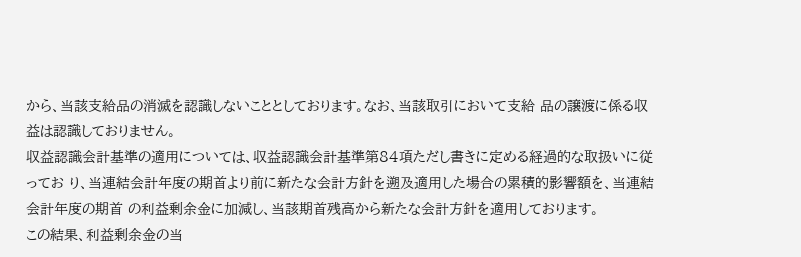から、当該支給品の消滅を認識しないこととしております。なお、当該取引において支給 品の譲渡に係る収益は認識しておりません。
収益認識会計基準の適用については、収益認識会計基準第84項ただし書きに定める経過的な取扱いに従ってお り、当連結会計年度の期首より前に新たな会計方針を遡及適用した場合の累積的影響額を、当連結会計年度の期首 の利益剰余金に加減し、当該期首残高から新たな会計方針を適用しております。
この結果、利益剰余金の当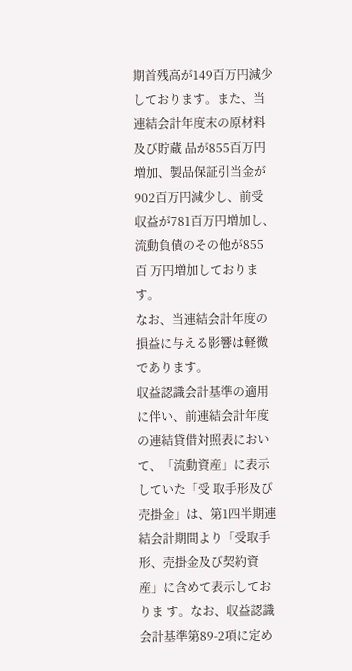期首残高が149百万円減少しております。また、当連結会計年度末の原材料及び貯蔵 品が855百万円増加、製品保証引当金が902百万円減少し、前受収益が781百万円増加し、流動負債のその他が855百 万円増加しております。
なお、当連結会計年度の損益に与える影響は軽微であります。
収益認識会計基準の適用に伴い、前連結会計年度の連結貸借対照表において、「流動資産」に表示していた「受 取手形及び売掛金」は、第1四半期連結会計期間より「受取手形、売掛金及び契約資産」に含めて表示しておりま す。なお、収益認識会計基準第89-2項に定め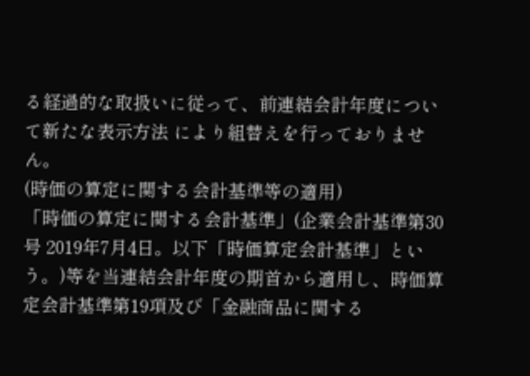る経過的な取扱いに従って、前連結会計年度について新たな表示方法 により組替えを行っておりません。
(時価の算定に関する会計基準等の適用)
「時価の算定に関する会計基準」(企業会計基準第30号 2019年7月4日。以下「時価算定会計基準」とい う。)等を当連結会計年度の期首から適用し、時価算定会計基準第19項及び「金融商品に関する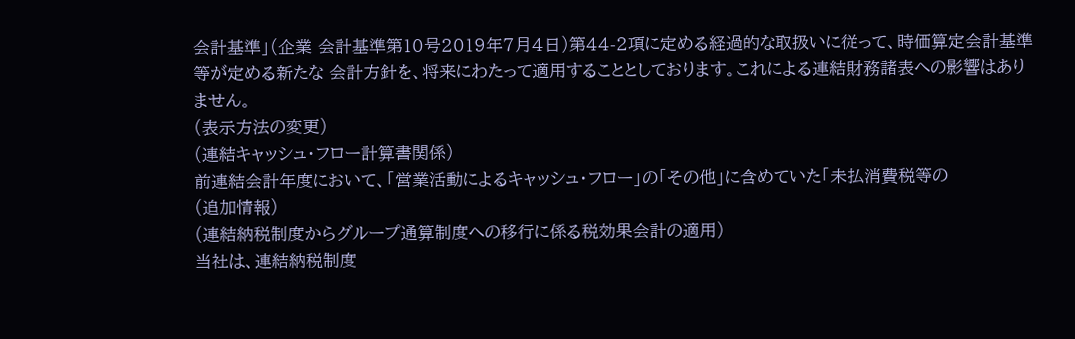会計基準」(企業 会計基準第10号2019年7月4日)第44-2項に定める経過的な取扱いに従って、時価算定会計基準等が定める新たな 会計方針を、将来にわたって適用することとしております。これによる連結財務諸表への影響はありません。
(表示方法の変更)
(連結キャッシュ・フロー計算書関係)
前連結会計年度において、「営業活動によるキャッシュ・フロー」の「その他」に含めていた「未払消費税等の
(追加情報)
(連結納税制度からグループ通算制度への移行に係る税効果会計の適用)
当社は、連結納税制度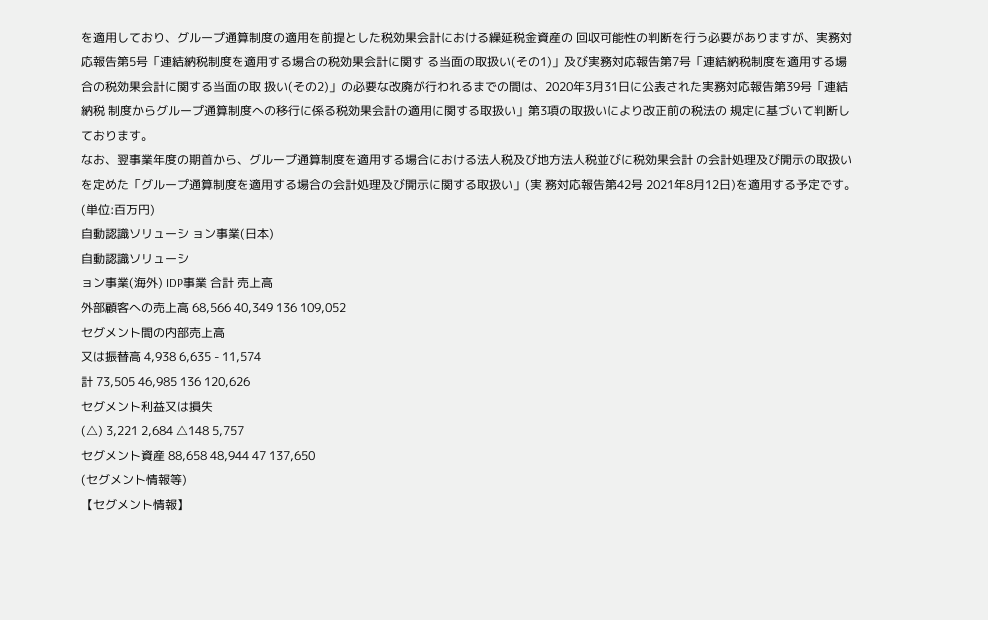を適用しており、グループ通算制度の適用を前提とした税効果会計における繰延税金資産の 回収可能性の判断を行う必要がありますが、実務対応報告第5号「連結納税制度を適用する場合の税効果会計に関す る当面の取扱い(その1)」及び実務対応報告第7号「連結納税制度を適用する場合の税効果会計に関する当面の取 扱い(その2)」の必要な改廃が行われるまでの間は、2020年3月31日に公表された実務対応報告第39号「連結納税 制度からグループ通算制度への移行に係る税効果会計の適用に関する取扱い」第3項の取扱いにより改正前の税法の 規定に基づいて判断しております。
なお、翌事業年度の期首から、グループ通算制度を適用する場合における法人税及び地方法人税並びに税効果会計 の会計処理及び開示の取扱いを定めた「グループ通算制度を適用する場合の会計処理及び開示に関する取扱い」(実 務対応報告第42号 2021年8月12日)を適用する予定です。
(単位:百万円)
自動認識ソリューシ ョン事業(日本)
自動認識ソリューシ
ョン事業(海外) IDP事業 合計 売上高
外部顧客への売上高 68,566 40,349 136 109,052
セグメント間の内部売上高
又は振替高 4,938 6,635 - 11,574
計 73,505 46,985 136 120,626
セグメント利益又は損失
(△) 3,221 2,684 △148 5,757
セグメント資産 88,658 48,944 47 137,650
(セグメント情報等)
【セグメント情報】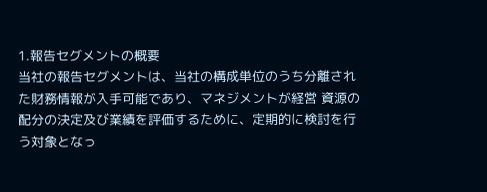1.報告セグメントの概要
当社の報告セグメントは、当社の構成単位のうち分離された財務情報が入手可能であり、マネジメントが経営 資源の配分の決定及び業績を評価するために、定期的に検討を行う対象となっ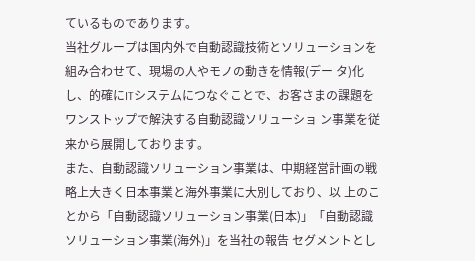ているものであります。
当社グループは国内外で自動認識技術とソリューションを組み合わせて、現場の人やモノの動きを情報(デー タ)化し、的確にITシステムにつなぐことで、お客さまの課題をワンストップで解決する自動認識ソリューショ ン事業を従来から展開しております。
また、自動認識ソリューション事業は、中期経営計画の戦略上大きく日本事業と海外事業に大別しており、以 上のことから「自動認識ソリューション事業(日本)」「自動認識ソリューション事業(海外)」を当社の報告 セグメントとし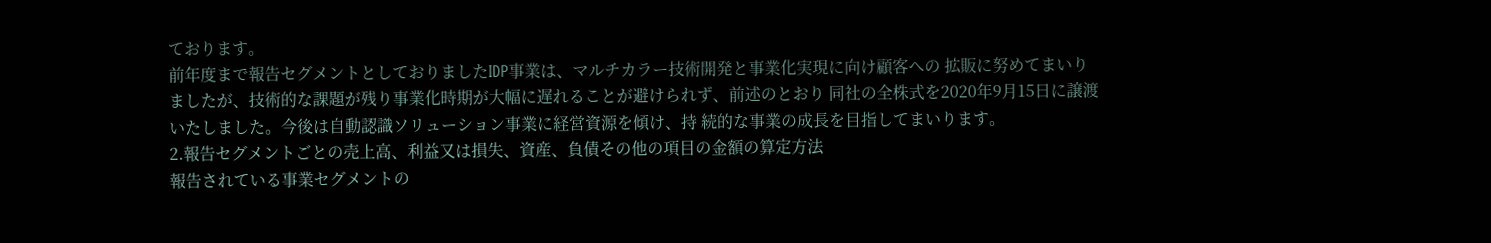ております。
前年度まで報告セグメントとしておりましたIDP事業は、マルチカラー技術開発と事業化実現に向け顧客への 拡販に努めてまいりましたが、技術的な課題が残り事業化時期が大幅に遅れることが避けられず、前述のとおり 同社の全株式を2020年9月15日に譲渡いたしました。今後は自動認識ソリューション事業に経営資源を傾け、持 続的な事業の成長を目指してまいります。
2.報告セグメントごとの売上高、利益又は損失、資産、負債その他の項目の金額の算定方法
報告されている事業セグメントの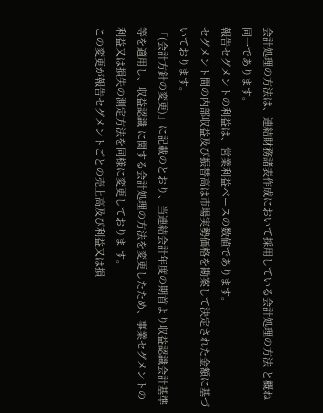会計処理の方法は、連結財務諸表作成において採用している会計処理の方法 と概ね同一であります。
報告セグメントの利益は、営業利益ベースの数値であります。
セグメント間の内部収益及び振替高は市場実勢価格を勘案して決定された金額に基づいております。
「(会計方針の変更)」に記載のとおり、当連結会計年度の期首より収益認識会計基準等を適用し、収益認識 に関する会計処理の方法を変更したため、事業セグメントの利益又は損失の測定方法を同様に変更しておりま す。
この変更が報告セグメントごとの売上高及び利益又は損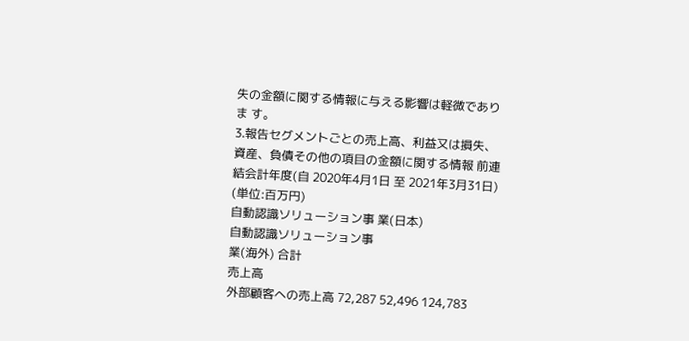失の金額に関する情報に与える影響は軽微でありま す。
3.報告セグメントごとの売上高、利益又は損失、資産、負債その他の項目の金額に関する情報 前連結会計年度(自 2020年4月1日 至 2021年3月31日)
(単位:百万円)
自動認識ソリューション事 業(日本)
自動認識ソリューション事
業(海外) 合計
売上高
外部顧客への売上高 72,287 52,496 124,783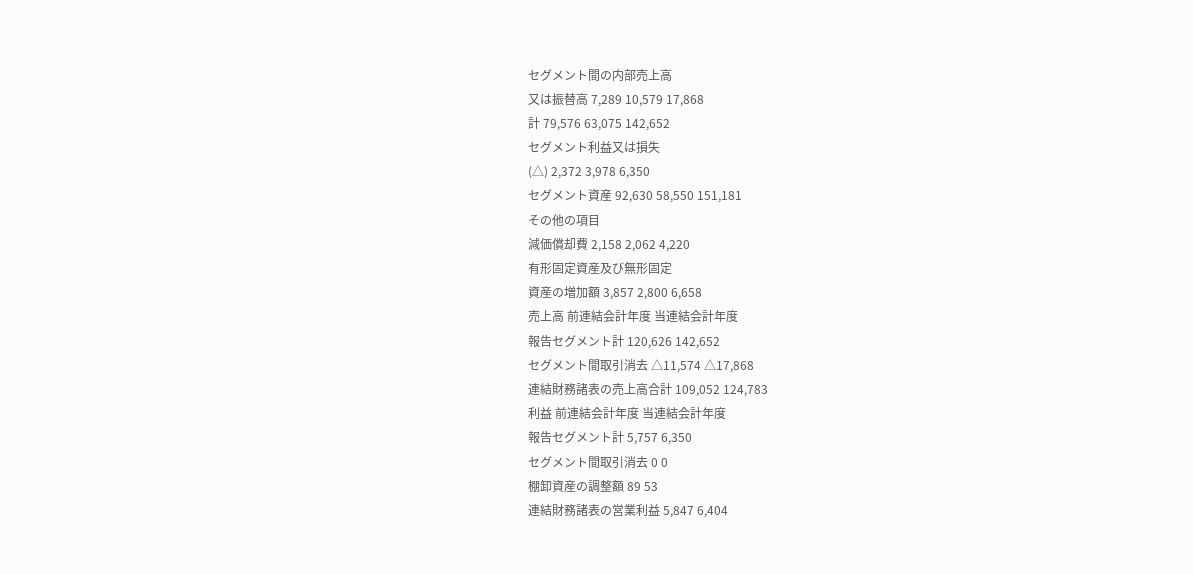セグメント間の内部売上高
又は振替高 7,289 10,579 17,868
計 79,576 63,075 142,652
セグメント利益又は損失
(△) 2,372 3,978 6,350
セグメント資産 92,630 58,550 151,181
その他の項目
減価償却費 2,158 2,062 4,220
有形固定資産及び無形固定
資産の増加額 3,857 2,800 6,658
売上高 前連結会計年度 当連結会計年度
報告セグメント計 120,626 142,652
セグメント間取引消去 △11,574 △17,868
連結財務諸表の売上高合計 109,052 124,783
利益 前連結会計年度 当連結会計年度
報告セグメント計 5,757 6,350
セグメント間取引消去 0 0
棚卸資産の調整額 89 53
連結財務諸表の営業利益 5,847 6,404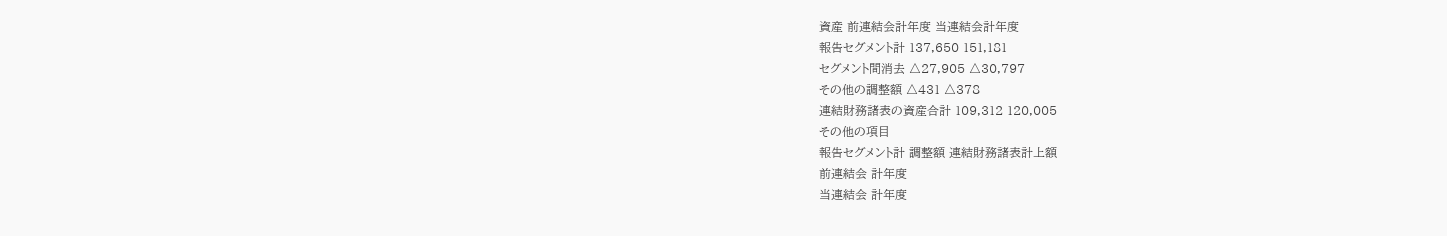資産 前連結会計年度 当連結会計年度
報告セグメント計 137,650 151,181
セグメント間消去 △27,905 △30,797
その他の調整額 △431 △378
連結財務諸表の資産合計 109,312 120,005
その他の項目
報告セグメント計 調整額 連結財務諸表計上額
前連結会 計年度
当連結会 計年度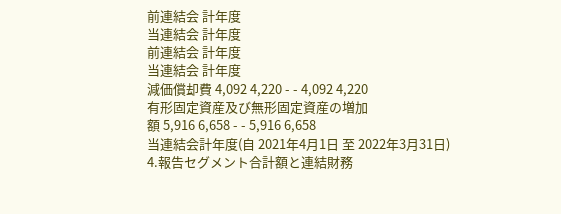前連結会 計年度
当連結会 計年度
前連結会 計年度
当連結会 計年度
減価償却費 4,092 4,220 - - 4,092 4,220
有形固定資産及び無形固定資産の増加
額 5,916 6,658 - - 5,916 6,658
当連結会計年度(自 2021年4月1日 至 2022年3月31日)
4.報告セグメント合計額と連結財務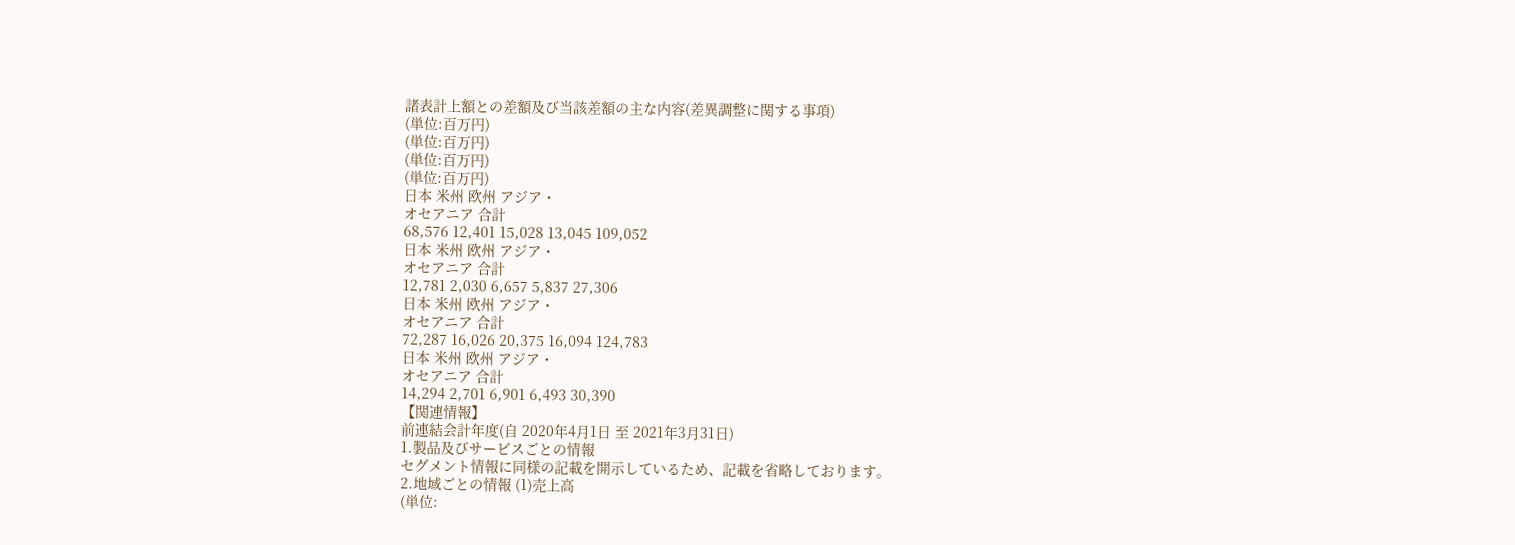諸表計上額との差額及び当該差額の主な内容(差異調整に関する事項)
(単位:百万円)
(単位:百万円)
(単位:百万円)
(単位:百万円)
日本 米州 欧州 アジア・
オセアニア 合計
68,576 12,401 15,028 13,045 109,052
日本 米州 欧州 アジア・
オセアニア 合計
12,781 2,030 6,657 5,837 27,306
日本 米州 欧州 アジア・
オセアニア 合計
72,287 16,026 20,375 16,094 124,783
日本 米州 欧州 アジア・
オセアニア 合計
14,294 2,701 6,901 6,493 30,390
【関連情報】
前連結会計年度(自 2020年4月1日 至 2021年3月31日)
1.製品及びサービスごとの情報
セグメント情報に同様の記載を開示しているため、記載を省略しております。
2.地域ごとの情報 (1)売上高
(単位: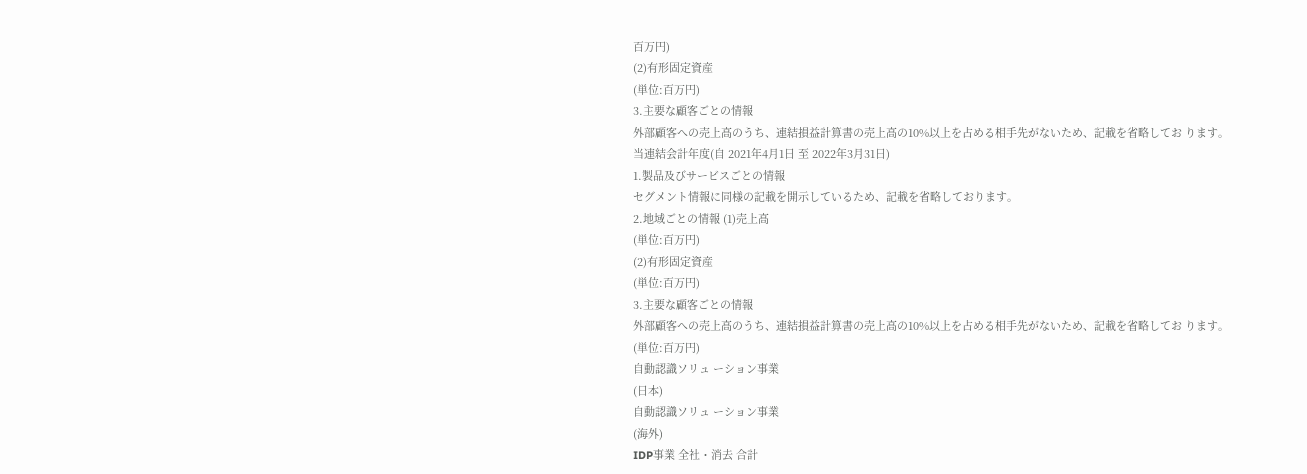百万円)
(2)有形固定資産
(単位:百万円)
3.主要な顧客ごとの情報
外部顧客への売上高のうち、連結損益計算書の売上高の10%以上を占める相手先がないため、記載を省略してお ります。
当連結会計年度(自 2021年4月1日 至 2022年3月31日)
1.製品及びサービスごとの情報
セグメント情報に同様の記載を開示しているため、記載を省略しております。
2.地域ごとの情報 (1)売上高
(単位:百万円)
(2)有形固定資産
(単位:百万円)
3.主要な顧客ごとの情報
外部顧客への売上高のうち、連結損益計算書の売上高の10%以上を占める相手先がないため、記載を省略してお ります。
(単位:百万円)
自動認識ソリュ ーション事業
(日本)
自動認識ソリュ ーション事業
(海外)
IDP事業 全社・消去 合計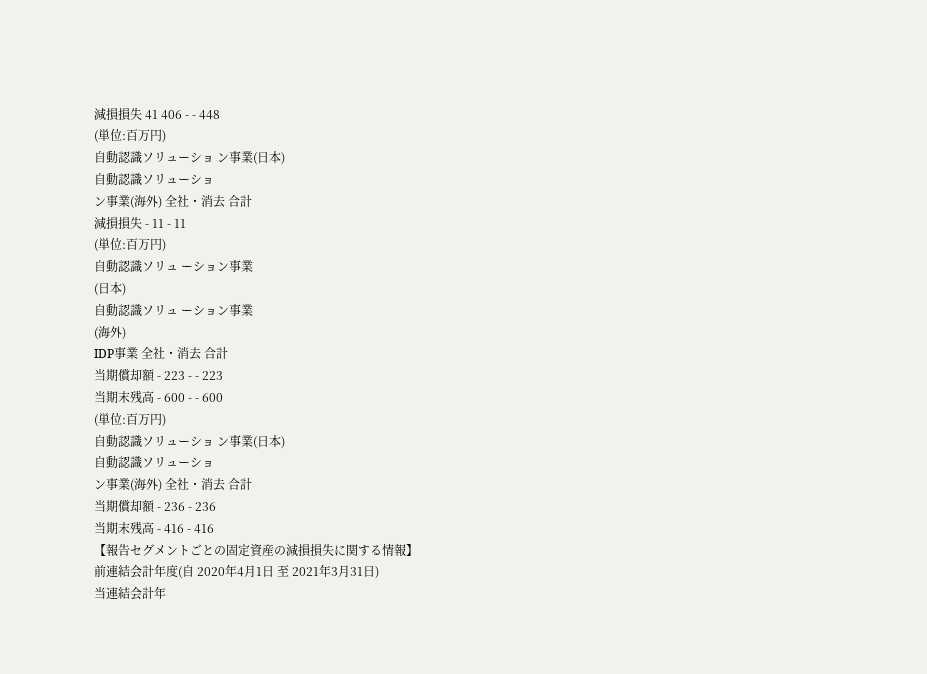減損損失 41 406 - - 448
(単位:百万円)
自動認識ソリューショ ン事業(日本)
自動認識ソリューショ
ン事業(海外) 全社・消去 合計
減損損失 - 11 - 11
(単位:百万円)
自動認識ソリュ ーション事業
(日本)
自動認識ソリュ ーション事業
(海外)
IDP事業 全社・消去 合計
当期償却額 - 223 - - 223
当期末残高 - 600 - - 600
(単位:百万円)
自動認識ソリューショ ン事業(日本)
自動認識ソリューショ
ン事業(海外) 全社・消去 合計
当期償却額 - 236 - 236
当期末残高 - 416 - 416
【報告セグメントごとの固定資産の減損損失に関する情報】
前連結会計年度(自 2020年4月1日 至 2021年3月31日)
当連結会計年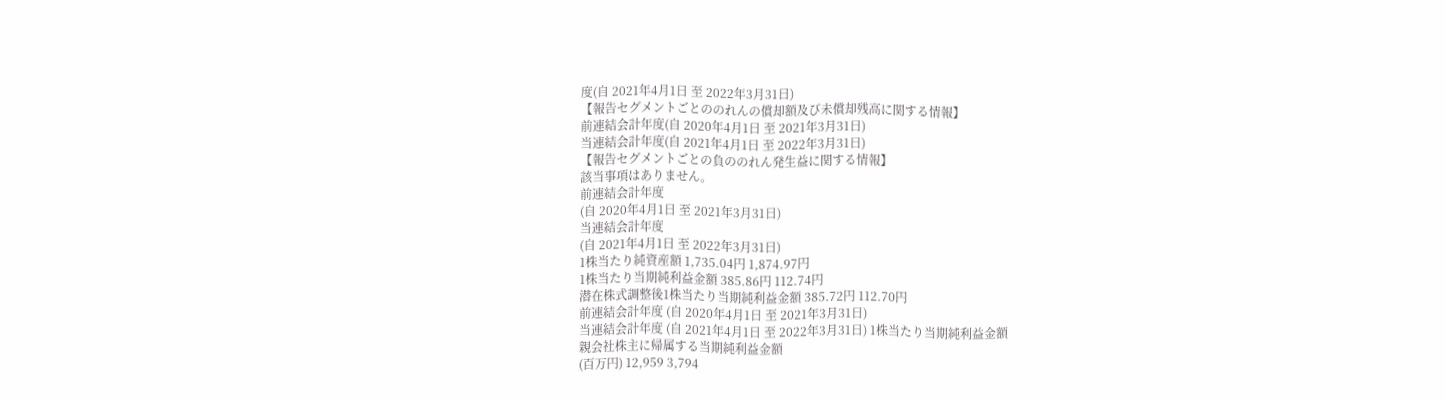度(自 2021年4月1日 至 2022年3月31日)
【報告セグメントごとののれんの償却額及び未償却残高に関する情報】
前連結会計年度(自 2020年4月1日 至 2021年3月31日)
当連結会計年度(自 2021年4月1日 至 2022年3月31日)
【報告セグメントごとの負ののれん発生益に関する情報】
該当事項はありません。
前連結会計年度
(自 2020年4月1日 至 2021年3月31日)
当連結会計年度
(自 2021年4月1日 至 2022年3月31日)
1株当たり純資産額 1,735.04円 1,874.97円
1株当たり当期純利益金額 385.86円 112.74円
潜在株式調整後1株当たり当期純利益金額 385.72円 112.70円
前連結会計年度 (自 2020年4月1日 至 2021年3月31日)
当連結会計年度 (自 2021年4月1日 至 2022年3月31日) 1株当たり当期純利益金額
親会社株主に帰属する当期純利益金額
(百万円) 12,959 3,794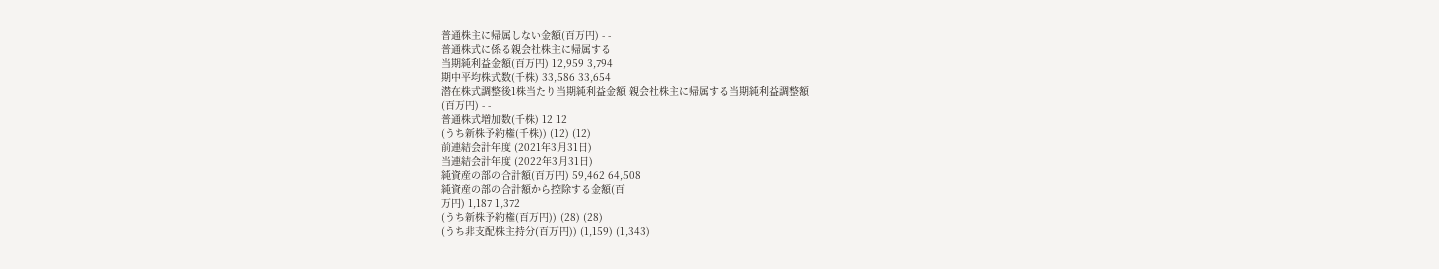普通株主に帰属しない金額(百万円) - -
普通株式に係る親会社株主に帰属する
当期純利益金額(百万円) 12,959 3,794
期中平均株式数(千株) 33,586 33,654
潜在株式調整後1株当たり当期純利益金額 親会社株主に帰属する当期純利益調整額
(百万円) - -
普通株式増加数(千株) 12 12
(うち新株予約権(千株)) (12) (12)
前連結会計年度 (2021年3月31日)
当連結会計年度 (2022年3月31日)
純資産の部の合計額(百万円) 59,462 64,508
純資産の部の合計額から控除する金額(百
万円) 1,187 1,372
(うち新株予約権(百万円)) (28) (28)
(うち非支配株主持分(百万円)) (1,159) (1,343)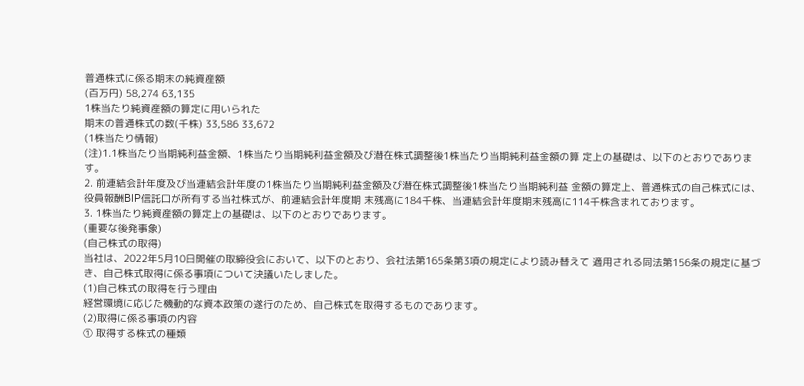普通株式に係る期末の純資産額
(百万円) 58,274 63,135
1株当たり純資産額の算定に用いられた
期末の普通株式の数(千株) 33,586 33,672
(1株当たり情報)
(注)1.1株当たり当期純利益金額、1株当たり当期純利益金額及び潜在株式調整後1株当たり当期純利益金額の算 定上の基礎は、以下のとおりであります。
2. 前連結会計年度及び当連結会計年度の1株当たり当期純利益金額及び潜在株式調整後1株当たり当期純利益 金額の算定上、普通株式の自己株式には、役員報酬BIP信託口が所有する当社株式が、前連結会計年度期 末残高に184千株、当連結会計年度期末残高に114千株含まれております。
3. 1株当たり純資産額の算定上の基礎は、以下のとおりであります。
(重要な後発事象)
(自己株式の取得)
当社は、2022年5月10日開催の取締役会において、以下のとおり、会社法第165条第3項の規定により読み替えて 適用される同法第156条の規定に基づき、自己株式取得に係る事項について決議いたしました。
(1)自己株式の取得を行う理由
経営環境に応じた機動的な資本政策の遂行のため、自己株式を取得するものであります。
(2)取得に係る事項の内容
① 取得する株式の種類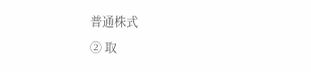普通株式
② 取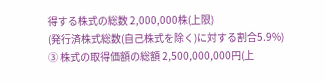得する株式の総数 2,000,000株(上限)
(発行済株式総数(自己株式を除く)に対する割合5.9%)
③ 株式の取得価額の総額 2,500,000,000円(上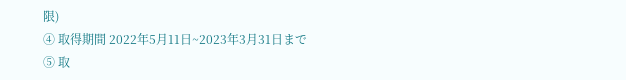限)
④ 取得期間 2022年5月11日~2023年3月31日まで
⑤ 取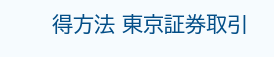得方法 東京証券取引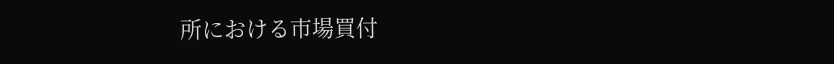所における市場買付